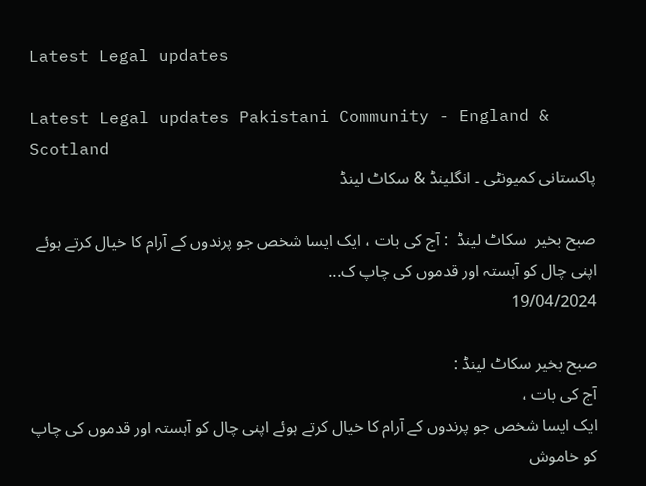Latest Legal updates

Latest Legal updates Pakistani Community - England & Scotland
پاکستانی کمیونٹی ۔ انگلینڈ & سکاٹ لینڈ

صبح بخیر  سکاٹ لینڈ  : آج کی بات ، ایک ایسا شخص جو پرندوں کے آرام کا خیال کرتے ہوئے اپنی چال کو آہستہ اور قدموں کی چاپ ک...
19/04/2024

صبح بخیر سکاٹ لینڈ :
آج کی بات ،
ایک ایسا شخص جو پرندوں کے آرام کا خیال کرتے ہوئے اپنی چال کو آہستہ اور قدموں کی چاپ کو خاموش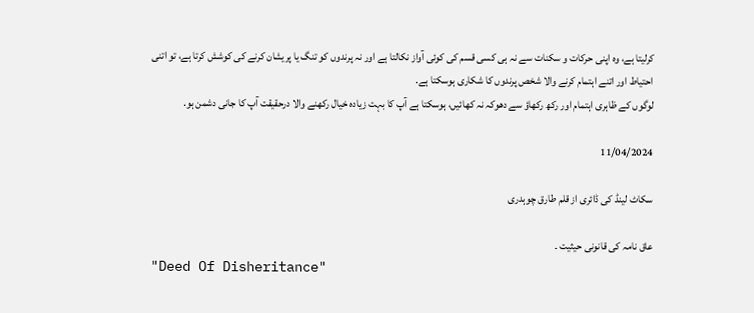کرلیتا ہے، وہ اپنی حرکات و سکنات سے نہ ہی کسی قسم کی کوئی آواز نکالتا ہے اور نہ پرندوں کو تنگ یا پریشان کرنے کی کوشش کرتا ہے، تو اتنی احتیاط اور اتنے اہتمام کرنے والا شخص پرندوں کا شکاری ہوسکتا ہے.
لوگوں کے ظاہری اہتمام اور رکھ رکھاؤ سے دھوکہ نہ کھائیں، ہوسکتا ہے آپ کا بہت زیادہ خیال رکھنے والا درحقیقت آپ کا جانی دشمن ہو.

11/04/2024

سکاٹ لینڈ کی ڈائری از قلم طارق چوہدری

عاق نامہ کی قانونی حیثیت ۔
"Deed Of Disheritance"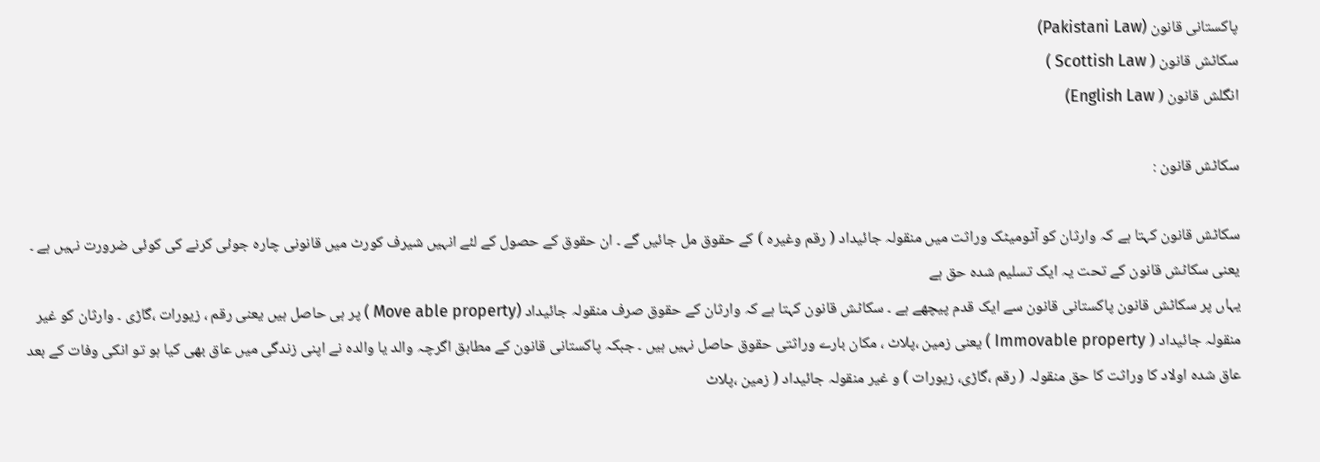پاکستانی قانون (Pakistani Law)
سکاٹش قانون ( Scottish Law )
انگلش قانون ( English Law)

سکاٹش قانون :

سکاٹش قانون کہتا ہے کہ وارثان کو آٹومیٹک وراثت میں منقولہ جائیداد ( رقم وغیرہ ) کے حقوق مل جائیں گے ۔ ان حقوق کے حصول کے لئے انہیں شیرف کورٹ میں قانونی چارہ جوئی کرنے کی کوئی ضرورت نہیں ہے ۔ یعنی سکاٹش قانون کے تحت یہ ایک تسلیم شدہ حق ہے
یہاں پر سکاٹش قانون پاکستانی قانون سے ایک قدم پیچھے ہے ۔ سکاٹش قانون کہتا ہے کہ وارثان کے حقوق صرف منقولہ جائیداد (Move able property ) پر ہی حاصل ہیں یعنی رقم ، زیورات ،گاڑی ۔ وارثان کو غیر منقولہ جائیداد ( Immovable property ) یعنی زمین ،پلاٹ ، مکان بارے وراثتی حقوق حاصل نہیں ہیں ۔ جبکہ پاکستانی قانون کے مطابق اگرچہ والد یا والدہ نے اپنی زندگی میں عاق بھی کیا ہو تو انکی وفات کے بعد عاق شدہ اولاد کا وراثت کا حق منقولہ ( رقم ،گاڑی، زیورات ) و غیر منقولہ جائیداد ( زمین ،پلاٹ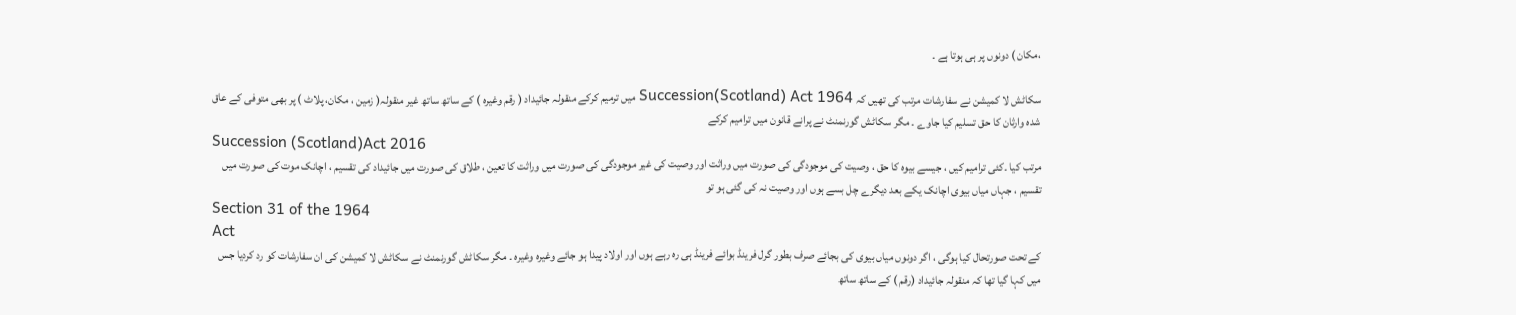،مکان ) دونوں پر ہی ہوتا ہے ۔

سکاٹش لا کمیشن نے سفارشات مرتب کی تھیں کہ Succession(Scotland) Act 1964 میں ترمیم کرکے منقولہ جائیداد ( رقم وغیرہ ) کے ساتھ ساتھ غیر منقولہ( زمین ، مکان، پلاٹ ) پر بھی متوفی کے عاق شدہ وارثان کا حق تسلیم کیا جاوے ۔ مگر سکاٹش گورنمنٹ نے پرانے قانون میں ترامیم کرکے
Succession (Scotland)Act 2016
مرتب کیا ۔کئی ترامیم کیں ، جیسے بیوہ کا حق ، وصیت کی موجودگی کی صورت میں وراثت اور وصیت کی غیر موجودگی کی صورت میں وراثت کا تعین ، طلاق کی صورت میں جائیداد کی تقسیم ، اچانک موت کی صورت میں تقسیم ، جہاں میاں بیوی اچانک یکے بعد دیگرے چل بسے ہوں اور وصیت نہ کی گئی ہو تو
Section 31 of the 1964
Act
کے تحت صورتحال کیا ہوگی ، اگر دونوں میاں بیوی کی بجائے صرف بطور گرل فرینڈ بوائے فرینڈ ہی رہ رہے ہوں اور اولاد پیدا ہو جائے وغیرہ وغیرہ ۔ مگر سکاٹش گورنمنٹ نے سکاٹش لا کمیشن کی ان سفارشات کو رد کردیا جس میں کہا گیا تھا کہ منقولہ جائیداد (رقم ) کے ساتھ ساتھ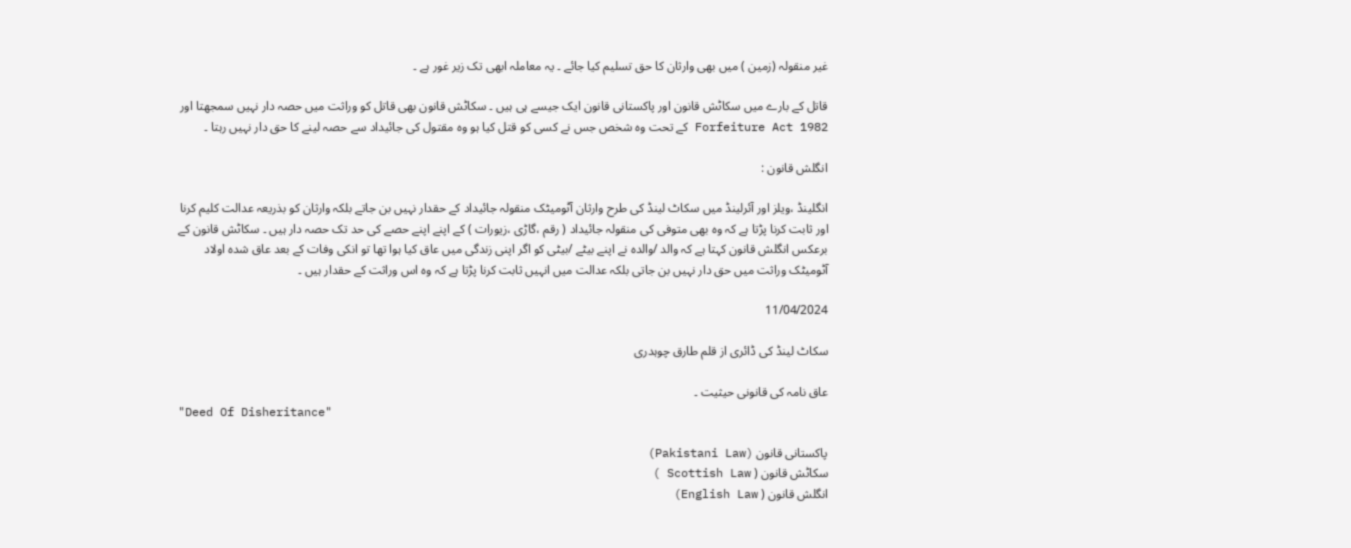غیر منقولہ (زمین ) میں بھی وارثان کا حق تسلیم کیا جائے ۔ یہ معاملہ ابھی تک زیر غور ہے ۔

قاتل کے بارے میں سکاٹش قانون اور پاکستانی قانون ایک جیسے ہی ہیں ۔ سکاٹش قانون بھی قاتل کو وراثت میں حصہ دار نہیں سمجھتا اور Forfeiture Act 1982 کے تحت وہ شخص جس نے کسی کو قتل کیا ہو وہ مقتول کی جائیداد سے حصہ لینے کا حق دار نہیں رہتا ۔

انگلش قانون :

انگلینڈ ،ویلز اور آئرلینڈ میں سکاٹ لینڈ کی طرح وارثان آٹومیٹک منقولہ جائیداد کے حقدار نہیں بن جاتے بلکہ وارثان کو بذریعہ عدالت کلیم کرنا اور ثابت کرنا پڑتا ہے کہ وہ بھی متوفی کی منقولہ جائیداد ( رقم ،گاڑی ،زیورات ) کے اپنے اپنے حصے کی حد تک حصہ دار ہیں ۔ سکاٹش قانون کے برعکس انگلش قانون کہتا ہے کہ والد /والدہ نے اپنے بیٹے /بیٹی کو اگر اپنی زندگی میں عاق کیا ہوا تھا تو انکی وفات کے بعد عاق شدہ اولاد آٹومیٹک وراثت میں حق دار نہیں بن جاتی بلکہ عدالت میں انہیں ثابت کرنا پڑتا ہے کہ وہ اس وراثت کے حقدار ہیں ۔

11/04/2024

سکاٹ لینڈ کی ڈائری از قلم طارق چوہدری

عاق نامہ کی قانونی حیثیت ۔
"Deed Of Disheritance"

پاکستانی قانون (Pakistani Law)
سکاٹش قانون ( Scottish Law )
انگلش قانون ( English Law)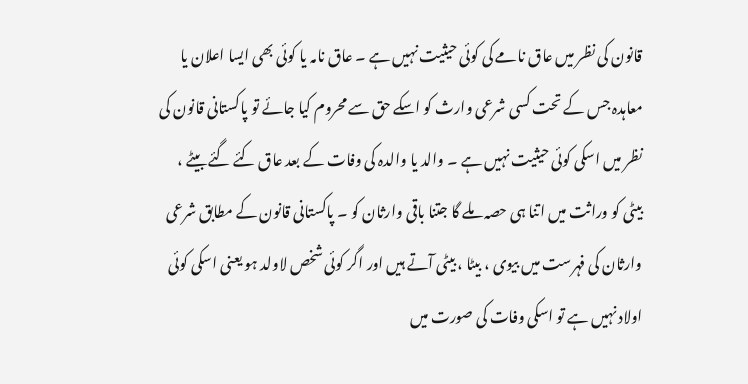قانون کی نظر میں عاق نامے کی کوئی حیثیت نہیں ہے ۔ عاق نامہ یا کوئی بھی ایسا اعلان یا معاہدہ جس کے تحت کسی شرعی وارث کو اسکے حق سے محروم کیا جائے تو پاکستانی قانون کی نظر میں اسکی کوئی حیثیت نہیں ہے ۔ والد یا والدہ کی وفات کے بعد عاق کئے گئے بیٹے ، بیٹی کو وراثت میں اتنا ہی حصہ ملے گا جتنا باقی وارثان کو ۔ پاکستانی قانون کے مطابق شرعی وارثان کی فہرست میں بیوی ، بیٹا ، بیٹی آتے ہیں اور اگر کوئی شخص لاولد ہو یعنی اسکی کوئی اولاد نہیں ہے تو اسکی وفات کی صورت میں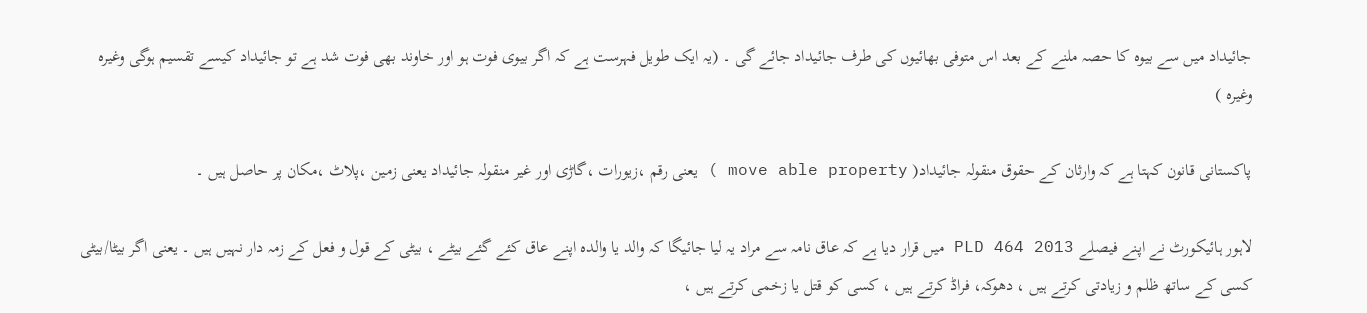جائیداد میں سے بیوہ کا حصہ ملنے کے بعد اس متوفی بھائیوں کی طرف جائیداد جائے گی ۔ (یہ ایک طویل فہرست ہے کہ اگر بیوی فوت ہو اور خاوند بھی فوت شد ہے تو جائیداد کیسے تقسیم ہوگی وغیرہ وغیرہ )

پاکستانی قانون کہتا ہے کہ وارثان کے حقوق منقولہ جائیداد( move able property ) یعنی رقم ،زیورات ،گاڑی اور غیر منقولہ جائیداد یعنی زمین ،پلاٹ ،مکان پر حاصل ہیں ۔

لاہور ہائیکورٹ نے اپنے فیصلے PLD 464 2013 میں قرار دیا ہے کہ عاق نامہ سے مراد یہ لیا جائیگا کہ والد یا والدہ اپنے عاق کئے گئے بیٹے ، بیٹی کے قول و فعل کے زمہ دار نہیں ہیں ۔ یعنی اگر بیٹا/بیٹی کسی کے ساتھ ظلم و زیادتی کرتے ہیں ، دھوکہ، فراڈ کرتے ہیں ، کسی کو قتل یا زخمی کرتے ہیں ،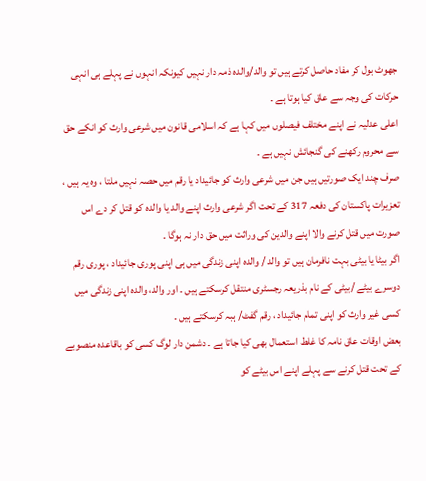جھوٹ بول کر مفاد حاصل کرتے ہیں تو والد/والدہ ذمہ دار نہیں کیونکہ انہوں نے پہلے ہی انہی حرکات کی وجہ سے عاق کیا ہوتا ہے ۔
اعلی عدلیہ نے اپنے مختلف فیصلوں میں کہا ہے کہ اسلامی قانون میں شرعی وارث کو انکے حق سے محروم رکھنے کی گنجائش نہیں ہے ۔
صرف چند ایک صورتیں ہیں جن میں شرعی وارث کو جائیداد یا رقم میں حصہ نہیں ملتا ، وہ یہ ہیں ،
تعزیرات پاکستان کی دفعہ 317 کے تحت اگر شرعی وارث اپنے والد یا والدہ کو قتل کر دے اس صورت میں قتل کرنے والا اپنے والدین کی وراثت میں حق دار نہ ہوگا ۔
اگر بیٹا یا بیٹی بہت نافرمان ہیں تو والد / والدہ اپنی زندگی میں ہی اپنی پوری جائیداد ، پوری رقم دوسرے بیٹے /بیٹی کے نام بذریعہ رجسٹری منتقل کرسکتے ہیں ۔ اور والد، والدہ اپنی زندگی میں کسی غیر وارث کو اپنی تمام جائیداد ، رقم گفٹ/ ہبہ کرسکتے ہیں ۔
بعض اوقات عاق نامہ کا غلط استعمال بھی کیا جاتا ہے ۔ دشمن دار لوگ کسی کو باقاعدہ منصوبے کے تحت قتل کرنے سے پہلے اپنے اس بیٹے کو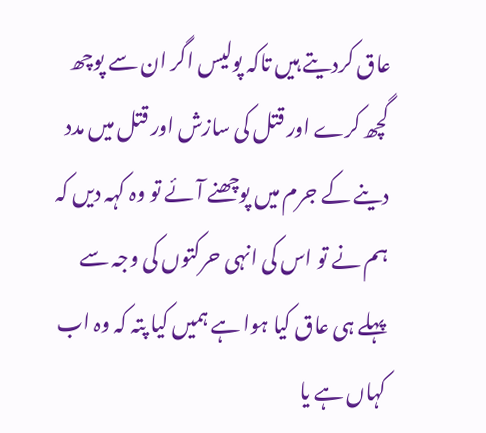عاق کردیتے ہیں تاکہ پولیس اگر ان سے پوچھ گچھ کرے اور قتل کی سازش اور قتل میں مدد دینے کے جرم میں پوچھنے آئے تو وہ کہہ دیں کہ ہم نے تو اس کی انہی حرکتوں کی وجہ سے پہلے ہی عاق کیا ہوا ہے ہمیں کیا پتہ کہ وہ اب کہاں ہے یا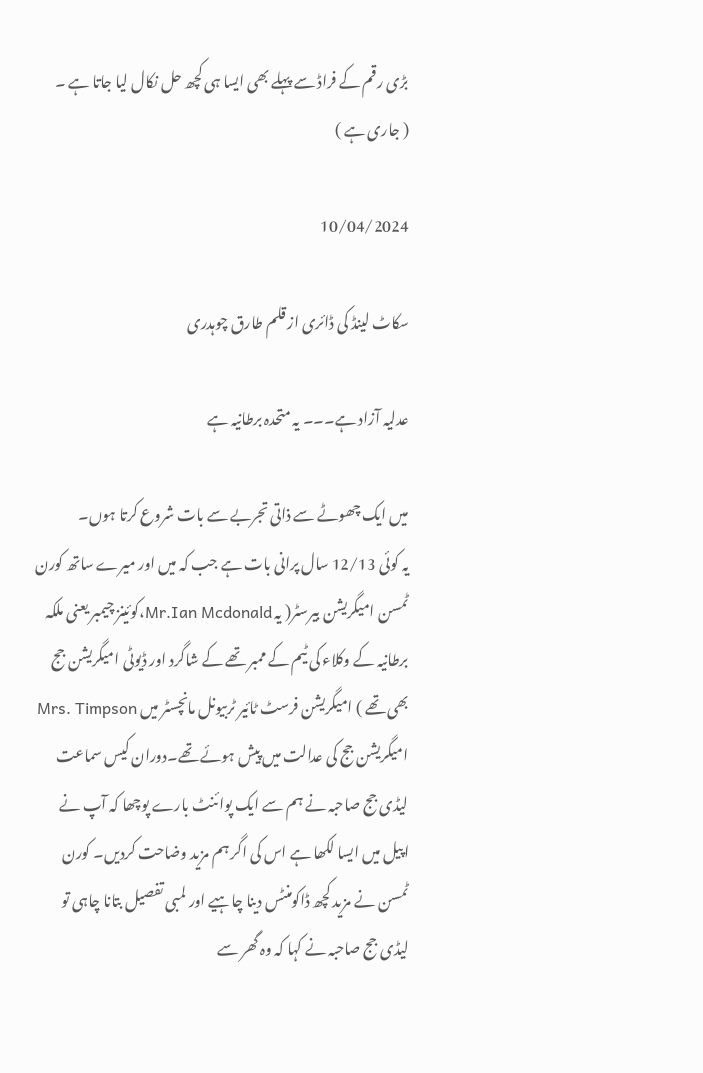بڑی رقم کے فراڈ سے پہلے بھی ایسا ہی کچھ حل نکال لیا جاتا ہے ۔
( جاری ہے )

10/04/2024

سکاٹ لینڈ کی ڈائری از قلم طارق چوہدری

عدلیہ آزاد ہے۔۔۔ یہ متحدہ برطانیہ ہے

میں ایک چھوٹے سے ذاتی تجربے سے بات شروع کرتا ہوں۔
یہ کوئی 12/13 سال پرانی بات ہے جب کہ میں اور میرے ساتھ کورن ٹمسن امیگریشن بیرسٹر( یہ Mr.Ian Mcdonald،کوئینز چیمبر یعنی ملکہ برطانیہ کے وکلاء کی ٹیم کے ممبر تھے کے شاگرد اور ڈیوٹی امیگریشن جج بھی تھے ) امیگریشن فرسٹ ٹائیر ٹربیونل مانچسٹر میں Mrs. Timpson امیگریشن جج کی عدالت میں پیش ہوئے تھے۔دوران کیس سماعت لیڈی جج صاحبہ نے ہم سے ایک پوائنٹ بارے پوچھا کہ آپ نے اپیل میں ایسا لکھا ہے اس کی اگر ہم مزید وضاحت کردیں۔ کورن ٹمسن نے مزید کچھ ڈاکومنٹس دینا چاہیے اور لمبی تفصیل بتانا چاہی تو لیڈی جج صاحبہ نے کہا کہ وہ گھر سے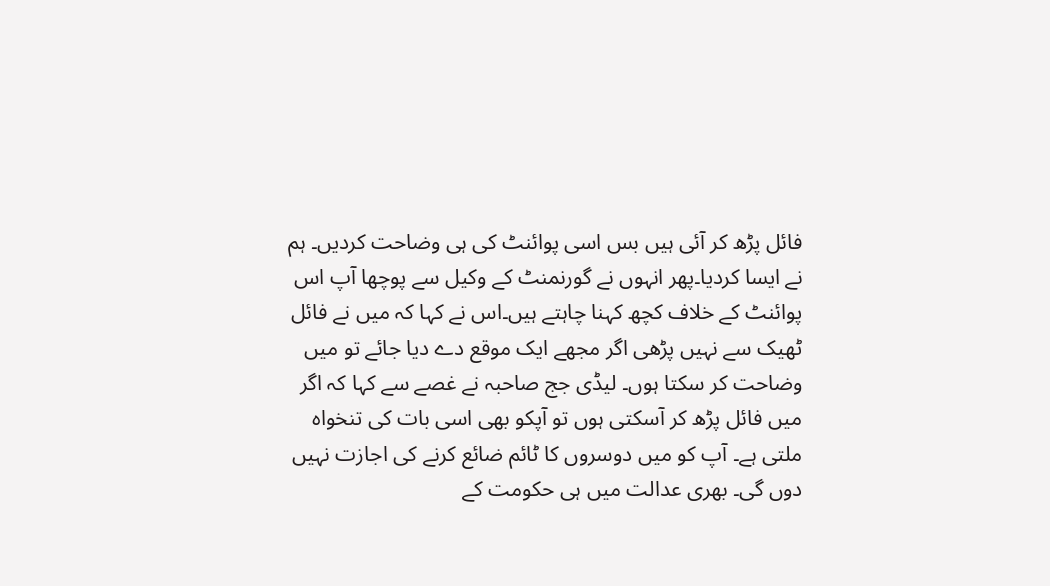فائل پڑھ کر آئی ہیں بس اسی پوائنٹ کی ہی وضاحت کردیں۔ ہم نے ایسا کردیا۔پھر انہوں نے گورنمنٹ کے وکیل سے پوچھا آپ اس پوائنٹ کے خلاف کچھ کہنا چاہتے ہیں۔اس نے کہا کہ میں نے فائل ٹھیک سے نہیں پڑھی اگر مجھے ایک موقع دے دیا جائے تو میں وضاحت کر سکتا ہوں۔ لیڈی جج صاحبہ نے غصے سے کہا کہ اگر میں فائل پڑھ کر آسکتی ہوں تو آپکو بھی اسی بات کی تنخواہ ملتی ہے۔ آپ کو میں دوسروں کا ٹائم ضائع کرنے کی اجازت نہیں دوں گی۔ بھری عدالت میں ہی حکومت کے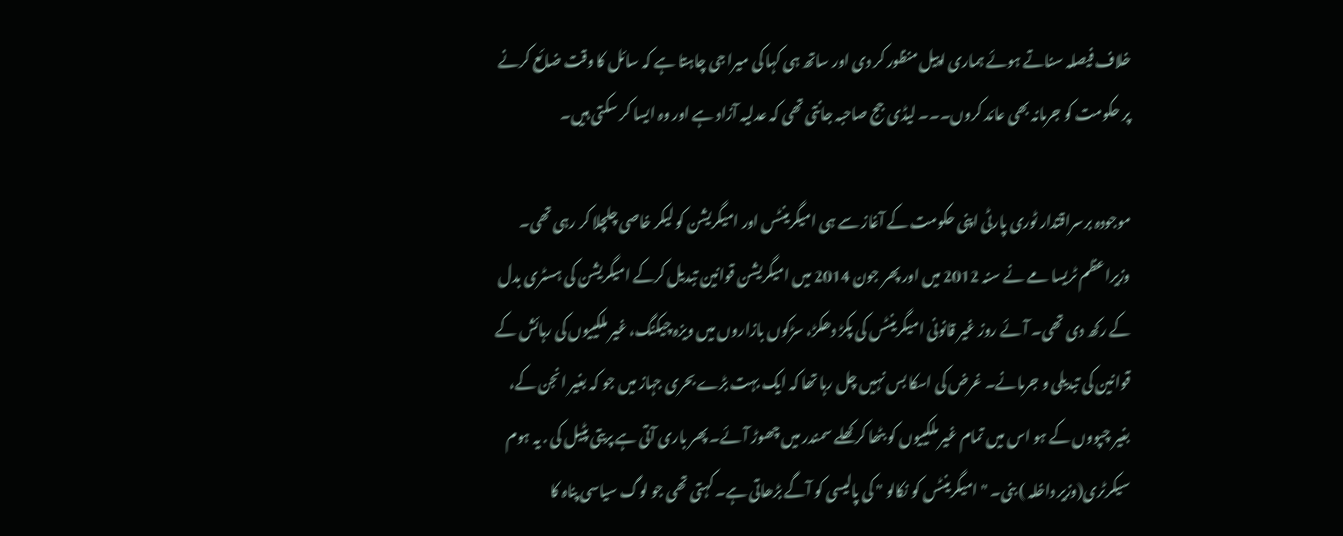خلاف فیصلہ سناتے ہوئے ہماری اپیل منظور کر دی اور ساتھ ہی کہا کی میرا جی چاہتا ہے کہ سائل کا وقت ضائع کرنے پر حکومت کو جرمانہ بھی عائد کروں۔۔۔ لیڈی جج صاحبہ جانتی تھی کہ عدلیہ آزاد ہے اور وہ ایسا کر سکتی ہیں۔

موجودہ برسراقتدار ٹوری پارٹی اپنی حکومت کے آغاز سے ہی امیگرینٹس اور امیگریشن کو لیکر خاصی چلچلا کر رہی تھی۔ وزیراعظم ٹریسا مے نے سنہ 2012 میں اور پھر جون 2014 میں امیگریشن قوانین تبدیل کرکے امیگریشن کی ہسٹری بدل کے رکھ دی تھی۔ آئے روز غیر قانونی امیگرینٹس کی پکڑ دھکڑ، سڑکوں بازاروں میں ویزہ چیکنگ، غیر ملکییوں کی رہائش کے قوانین کی تبدیلی و جرمانے۔ غرض کی اسکا بس نہیں چل رہا تھا کہ ایک بہت بڑے بحری جہاز میں جو کہ بغیر انجن کے، بغیر چپووں کے ہو اس میں تمام غیر ملکییوں کو بٹھا کر کھلے سمندر میں چھوڑ آئے۔ پھر باری آتی ہے پریتی پٹیل کی . یہ ہوم سیکرٹری(وزیر داخلہ ) بنی۔ " امیگرینٹس کو نکالو " کی پالیسی کو آگے بڑھاتی ہے۔ کہتی تھی جو لوگ سیاسی پناہ کا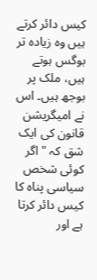کیس دائر کرتے ہیں وہ زیادہ تر بوگس ہوتے ہیں، ملک پر بوجھ ہیں۔ اس نے امیگریشن قانون کی ایک شق کہ " اگر کوئی شخص سیاسی پناہ کا کیس دائر کرتا ہے اور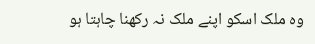وہ ملک اسکو اپنے ملک نہ رکھنا چاہتا ہو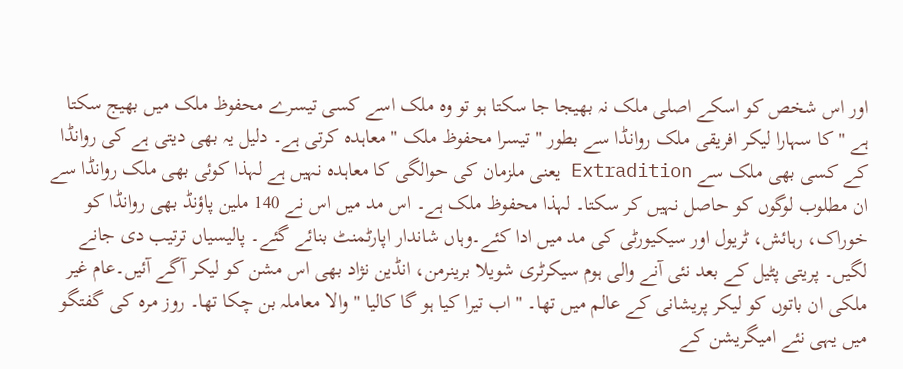اور اس شخص کو اسکے اصلی ملک نہ بھیجا جا سکتا ہو تو وہ ملک اسے کسی تیسرے محفوظ ملک میں بھیج سکتا ہے " کا سہارا لیکر افریقی ملک روانڈا سے بطور " تیسرا محفوظ ملک " معاہدہ کرتی ہے۔ دلیل یہ بھی دیتی ہے کی روانڈا کے کسی بھی ملک سے Extradition یعنی ملزمان کی حوالگی کا معاہدہ نہیں ہے لہذا کوئی بھی ملک روانڈا سے ان مطلوب لوگوں کو حاصل نہیں کر سکتا۔ لہذا محفوظ ملک ہے۔ اس مد میں اس نے 140 ملین پاؤنڈ بھی روانڈا کو خوراک، رہائش، ٹریول اور سیکیورٹی کی مد میں ادا کئے۔وہاں شاندار اپارٹمنٹ بنائے گئے۔ پالیسیاں ترتیب دی جانے لگیں۔ پریتی پٹیل کے بعد نئی آنے والی ہوم سیکرٹری شویلا برینرمن، انڈین نژاد بھی اس مشن کو لیکر آگے آئیں۔عام غیر ملکی ان باتوں کو لیکر پریشانی کے عالم میں تھا۔ " اب تیرا کیا ہو گا کالیا " والا معاملہ بن چکا تھا۔ روز مرہ کی گفتگو میں یہی نئے امیگریشن کے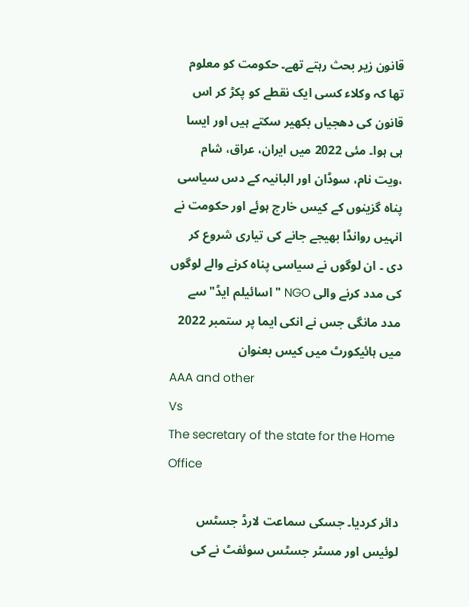قانون زیر بحث رہتے تھے۔ حکومت کو معلوم تھا کہ وکلاء کسی ایک نقطے کو پکڑ کر اس قانون کی دھجیاں بکھیر سکتے ہیں اور ایسا ہی ہوا۔ مئی 2022 میں ایران، عراق، شام ،ویت نام، سوڈان اور البانیہ کے دس سیاسی پناہ گزینوں کے کیس خارج ہوئے اور حکومت نے انہیں روانڈا بھیجے جانے کی تیاری شروع کر دی ۔ ان لوگوں نے سیاسی پناہ کرنے والے لوگوں کی مدد کرنے والی NGO "اسائیلم ایڈ" سے مدد مانگی جس نے انکی ایما پر ستمبر 2022 میں ہائیکورٹ میں کیس بعنوان
AAA and other
Vs
The secretary of the state for the Home Office

دائر کردیا۔ جسکی سماعت لارڈ جسٹس لوئیس اور مسٹر جسٹس سوئفٹ نے کی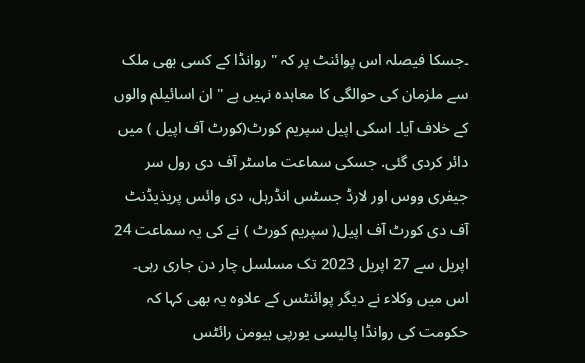۔جسکا فیصلہ اس پوائنٹ پر کہ " روانڈا کے کسی بھی ملک سے ملزمان کی حوالگی کا معاہدہ نہیں ہے " ان اسائیلم والوں کے خلاف آیا۔ اسکی اپیل سپریم کورٹ(کورٹ آف اپیل ) میں دائر کردی گئی. جسکی سماعت ماسٹر آف دی رول سر جیفری ووس اور لارڈ جسٹس انڈرہل، دی وائس پریذیڈنٹ آف دی کورٹ آف اپیل( سپریم کورٹ ) نے کی یہ سماعت 24 اپریل سے 27 اپریل 2023 تک مسلسل چار دن جاری رہی۔ اس میں وکلاء نے دیگر پوائنٹس کے علاوہ یہ بھی کہا کہ حکومت کی روانڈا پالیسی یورپی ہیومن رائٹس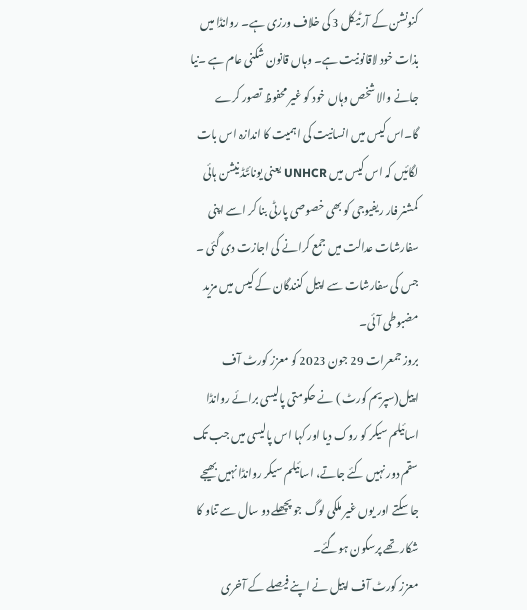کنونشن کے آرٹیکل 3 کی خلاف ورزی ہے۔ روانڈا میں بذات خود لاقانونیت ہے۔ وہاں قانون شکنی عام ہے ۔نیا جانے والا شخص وہاں خود کو غیر محفوظ تصور کرے گا۔اس کیس میں انسانیت کی اہمیت کا اندازہ اس بات لگائیں کہ اس کیس میں UNHCR یعنی یونائٹڈ نیشن ہائی کمشنر فار ریفیوجی کو بھی خصوصی پارٹی بنا کر اسے اپنی سفارشات عدالت میں جمع کرانے کی اجازت دی گئی ۔ جس کی سفارشات سے اپیل کنندگان کے کیس میں مزید مضبوطی آئی۔
بروز جمعرات 29 جون 2023 کو معزز کورٹ آف اپیل(سپریم کورٹ ) نے حکومتی پالیسی برائے روانڈا اسائیلم سیکر کو روک دیا اور کہا اس پالیسی میں جب تک سقم دور نہیں کئے جاتے، اسائیلم سیکر روانڈا نہیں بھیجے جا سکتے اور یوں غیر ملکی لوگ جو پچھلے دو سال سے تناو کا شکار تھے پرسکون ہوگئے۔
معزز کورٹ آف اپیل نے اپنے فیصلے کے آخری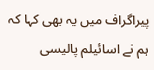پیراگراف میں یہ بھی کہا کہ ہم نے اسائیلم پالیسی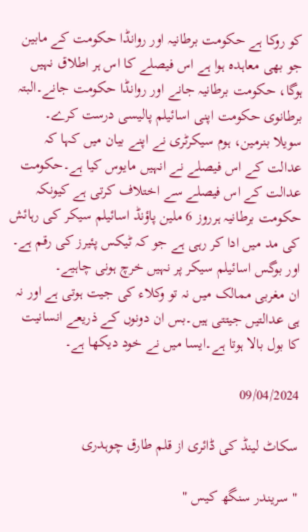کو روکا ہے حکومت برطانیہ اور روانڈا حکومت کے مابین جو بھی معاہدہ ہوا ہے اس فیصلے کا اس ہر اطلاق نہیں ہوگا، حکومت برطانیہ جانے اور روانڈا حکومت جانے۔البتہ برطانوی حکومت اپنی اسائیلم پالیسی درست کرے۔
سویلا بنرمین، ہوم سیکرٹری نے اپنے بیان میں کہا کہ عدالت کے اس فیصلے نے انہیں مایوس کیا ہے۔حکومت عدالت کے اس فیصلے سے اختلاف کرتی ہے کیونکہ حکومت برطانیہ ہرروز 6 ملین پاؤنڈ اسائیلم سیکر کی رہائش کی مد میں ادا کر رہی ہے جو کہ ٹیکس پئیرز کی رقم ہے۔ اور بوگس اسائیلم سیکر پر نہیں خرچ ہونی چاہیے۔
ان مغربی ممالک میں نہ تو وکلاء کی جیت ہوتی ہے اور نہ ہی عدالتیں جیتتی ہیں۔بس ان دونوں کے ذریعے انسانیت کا بول بالا ہوتا ہے۔ایسا میں نے خود دیکھا ہے۔

09/04/2024

سکاٹ لینڈ کی ڈائری از قلم طارق چوہدری

" سریندر سنگھ کیس "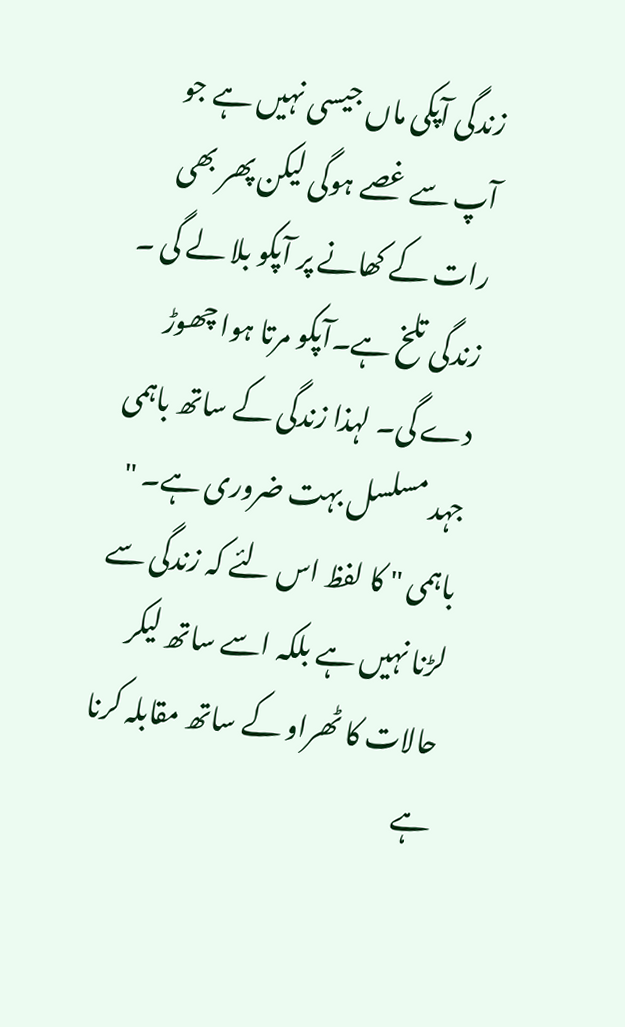زندگی آپکی ماں جیسی نہیں ہے جو آپ سے غصے ہوگی لیکن پھر بھی رات کے کھانے پر آپکو بلا لے گی ۔ زندگی تلخ ہے۔آپکو مرتا ہوا چھوڑ دے گی۔ لہذا زندگی کے ساتھ باہمی جہد مسلسل بہت ضروری ہے۔ " باہمی " کا لفظ اس لئے کہ زندگی سے لڑنا نہیں ہے بلکہ اسے ساتھ لیکر حالات کا ٹھراو کے ساتھ مقابلہ کرنا ہے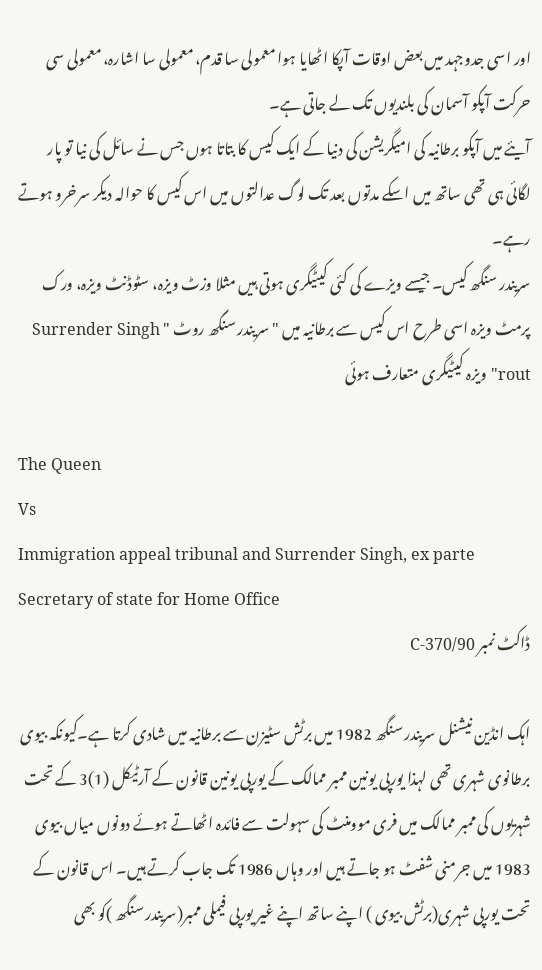اور اسی جدوجہد میں بعض اوقات آپکا اٹھایا ہوا معمولی سا قدم، معمولی سا اشارہ، معمولی سی حرکت آپکو آسمان کی بلندیوں تک لے جاتی ہے۔
آیئے میں آپکو برطانیہ کی امیگریشن کی دنیا کے ایک کیس کا بتاتا ہوں جس نے سائل کی نیا تو پار لگائی ہی تھی ساتھ میں اسکے مدتوں بعد تک لوگ عدالتوں میں اس کیس کا حوالہ دیکر سرخرو ہوتے رہے۔
سریندر سنگھ کیس۔ جیسے ویزے کی کئی کیٹیگری ہوتی ہیں مثلا وزٹ ویزہ، سٹوڈنٹ ویزہ، ورک پرمٹ ویزہ اسی طرح اس کیس سے برطانیہ میں " سریندر سنگھ روٹ " Surrender Singh rout" ویزہ کیٹیگری متعارف ہوئی

The Queen
Vs
Immigration appeal tribunal and Surrender Singh, ex parte Secretary of state for Home Office
ڈاکٹ نمبر C-370/90

اہک انڈین نیشنل سریندر سنگھ 1982 میں برٹش سٹیزن سے برطانیہ میں شادی کرتا ہے۔کیونکہ بیوی برطانوی شہری تھی لہذا یورپی یونین ممبر ممالک کے یورپی یونین قانون کے آرٹیکل (1)3 کے تحت شہریوں کی ممبر ممالک میں فری موومنٹ کی سہولت سے فائدہ اٹھاتے ہوئے دونوں میاں بیوی 1983 میں جرمنی شفٹ ہو جاتے ہیں اور وہاں 1986 تک جاب کرتے ہیں۔ اس قانون کے تحت یورپی شہری(برٹش بیوی ) اپنے ساتھ اپنے غیر یورپی فیملی ممبر(سریندر سنگھ )کو بھی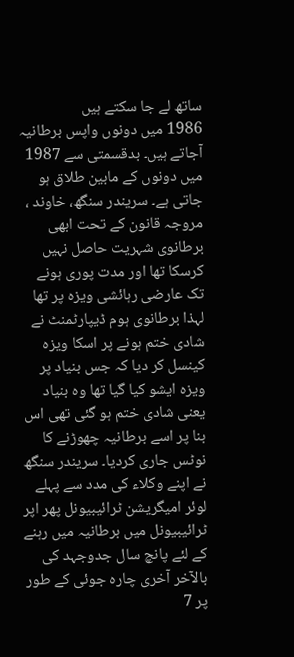ساتھ لے جا سکتے ہیں
1986 میں دونوں واپس برطانیہ آجاتے ہیں۔ بدقسمتی سے 1987 میں دونوں کے مابین طلاق ہو جاتی ہے۔ سریندر سنگھ، خاوند ، مروجہ قانون کے تحت ابھی برطانوی شہریت حاصل نہیں کرسکا تھا اور مدت پوری ہونے تک عارضی رہائشی ویزہ پر تھا لہذا برطانوی ہوم ڈیپارٹمنٹ نے شادی ختم ہونے پر اسکا ویزہ کینسل کر دیا کہ جس بنیاد پر ویزہ ایشو کیا گیا تھا وہ بنیاد یعنی شادی ختم ہو گئی تھی اس بنا پر اسے برطانیہ چھوڑنے کا نوٹس جاری کردیا۔ سریندر سنگھ نے اپنے وکلاء کی مدد سے پہلے لوئر امیگریشن ٹرائیبیونل پھر اپر ٹرائیبیونل میں برطانیہ میں رہنے کے لئے پانچ سال جدوجہد کی بالآخر آخری چارہ جوئی کے طور پر 7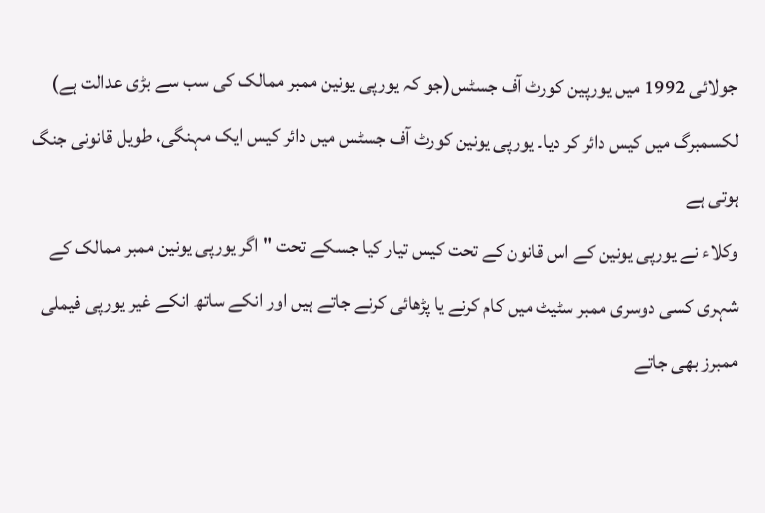جولائی 1992 میں یورپین کورٹ آف جسٹس(جو کہ یورپی یونین ممبر ممالک کی سب سے بڑی عدالت ہے) لکسمبرگ میں کیس دائر کر دیا۔ یورپی یونین کورٹ آف جسٹس میں دائر کیس ایک مہنگی، طویل قانونی جنگ ہوتی ہے
وکلاء نے یورپی یونین کے اس قانون کے تحت کیس تیار کیا جسکے تحت " اگر یورپی یونین ممبر ممالک کے شہری کسی دوسری ممبر سٹیٹ میں کام کرنے یا پڑھائی کرنے جاتے ہیں اور انکے ساتھ انکے غیر یورپی فیملی ممبرز بھی جاتے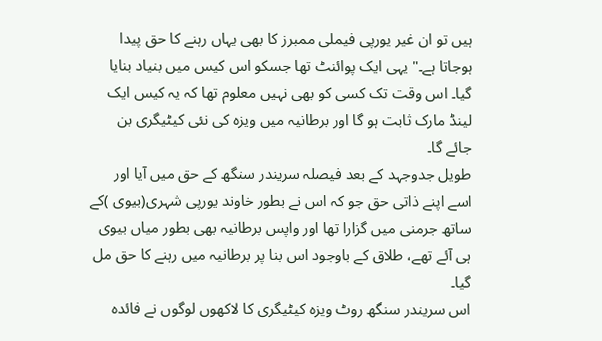ہیں تو ان غیر یورپی فیملی ممبرز کا بھی یہاں رہنے کا حق پیدا ہوجاتا ہے۔" یہی ایک پوائنٹ تھا جسکو اس کیس میں بنیاد بنایا گیا۔ اس وقت تک کسی کو بھی نہیں معلوم تھا کہ یہ کیس ایک لینڈ مارک ثابت ہو گا اور برطانیہ میں ویزہ کی نئی کیٹیگری بن جائے گا۔
طویل جدوجہد کے بعد فیصلہ سریندر سنگھ کے حق میں آیا اور اسے اپنے ذاتی حق جو کہ اس نے بطور خاوند یورپی شہری(بیوی )کے ساتھ جرمنی میں گزارا تھا اور واپس برطانیہ بھی بطور میاں بیوی ہی آئے تھے، طلاق کے باوجود اس بنا پر برطانیہ میں رہنے کا حق مل گیا۔
اس سریندر سنگھ روٹ ویزہ کیٹیگری کا لاکھوں لوگوں نے فائدہ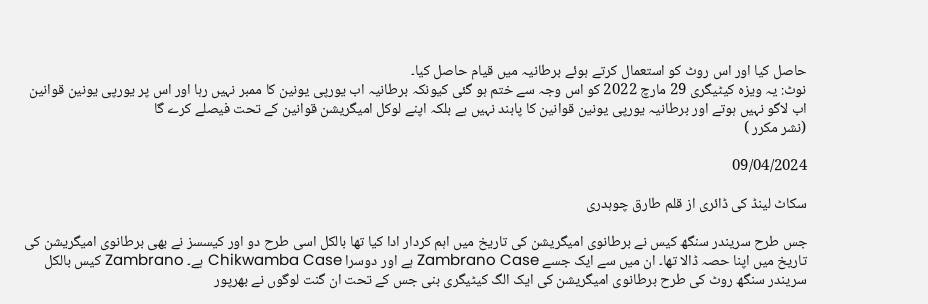حاصل کیا اور اس روٹ کو استعمال کرتے ہوئے برطانیہ میں قیام حاصل کیا۔
نوٹ: یہ ویزہ کیٹیگری 29 مارچ 2022 کو اس وجہ سے ختم ہو گئی کیونکہ برطانیہ اب یورپی یونین کا ممبر نہیں رہا اور اس پر یورپی یونین قوانین اب لاگو نہیں ہوتے اور برطانیہ یورپی یونین قوانین کا پابند نہیں ہے بلکہ اپنے لوکل امیگریشن قوانین کے تحت فیصلے کرے گا
(نشر مکرر )

09/04/2024

سکاٹ لینڈ کی ڈائری از قلم طارق چوہدری

جس طرح سریندر سنگھ کیس نے برطانوی امیگریشن کی تاریخ میں اہم کردار ادا کیا تھا بالکل اسی طرح دو اور کیسسز نے بھی برطانوی امیگریشن کی تاریخ میں اپنا حصہ ڈالا تھا۔ ان میں سے ایک جسے Zambrano Case ہے اور دوسرا Chikwamba Case ہے۔ Zambrano کیس بالکل سریندر سنگھ روٹ کی طرح برطانوی امیگریشن کی ایک الگ کیٹیگری بنی جس کے تحت ان گنت لوگوں نے بھرپور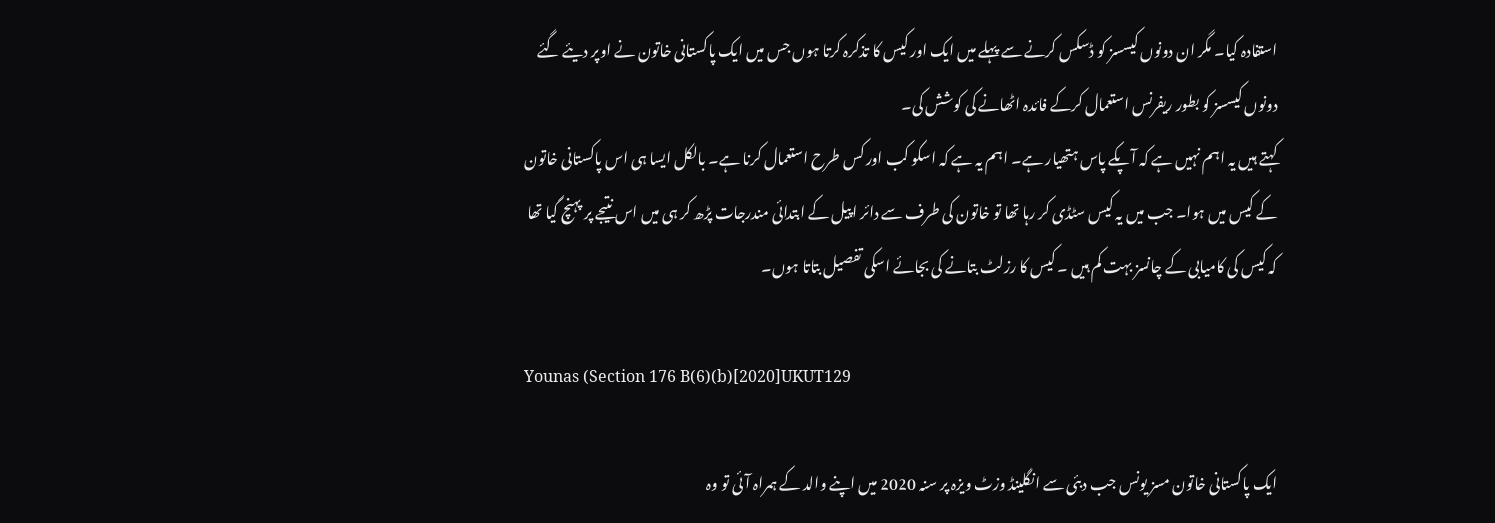استفادہ کیا۔ مگر ان دونوں کیسسز کو ڈسکس کرنے سے پہلے میں ایک اور کیس کا تذکرہ کرتا ہوں جس میں ایک پاکستانی خاتون نے اوپر دیئے گئے دونوں کیسسز کو بطور ریفرنس استعمال کرکے فائدہ اٹھانے کی کوشش کی۔
کہتے ہیں یہ اہم نہیں ہے کہ آپکے پاس ہتھیار ہے۔ اہم یہ ہے کہ اسکو کب اور کس طرح استعمال کرنا ہے۔ بالکل ایسا ہی اس پاکستانی خاتون کے کیس میں ہوا۔ جب میں یہ کیس سٹڈی کر رہا تھا تو خاتون کی طرف سے دائر اپیل کے ابتدائی مندرجات پڑھ کر ہی میں اس نتیجے پر پہنچ گیا تھا کہ کیس کی کامیابی کے چانسز بہت کم ہیں ۔ کیس کا رزلٹ بتانے کی بجائے اسکی تفصیل بتاتا ہوں۔

Younas (Section 176 B(6)(b)[2020]UKUT129

ایک پاکستانی خاتون مسز یونس جب دبئی سے انگلینڈ وزٹ ویزہ پر سنہ 2020 میں اپنے والد کے ہمراہ آئی تو وہ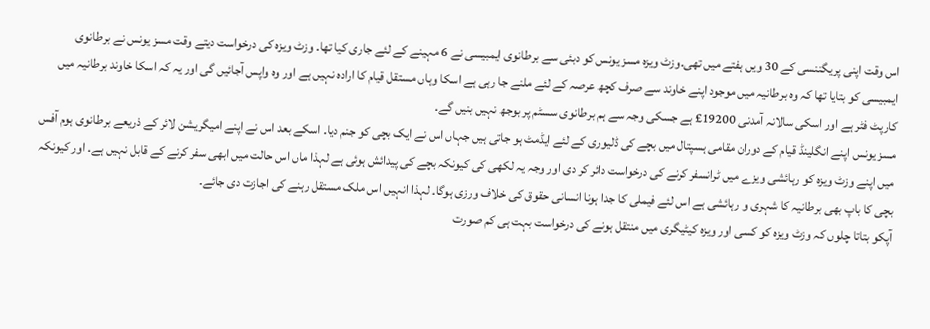اس وقت اپنی پریگننسی کے 30 ویں ہفتے میں تھی۔وزٹ ویزہ مسز یونس کو دبئی سے برطانوی ایمبیسی نے 6 مہینے کے لئے جاری کیا تھا۔ وزٹ ویزہ کی درخواست دیتے وقت مسز یونس نے برطانوی ایمبیسی کو بتایا تھا کہ وہ برطانیہ میں موجود اپنے خاوند سے صرف کچھ عرصہ کے لئے ملنے جا رہی ہے اسکا وہاں مستقل قیام کا ارادہ نہیں ہے اور وہ واپس آجائیں گی اور یہ کہ اسکا خاوند برطانیہ میں کارپٹ فٹر ہے اور اسکی سالانہ آمدنی 19200£ ہے جسکی وجہ سے ہم برطانوی سسٹم پر بوجھ نہیں بنیں گے۔
مسز یونس اپنے انگلینڈ قیام کے دوران مقامی ہسپتال میں بچے کی ڈلیوری کے لئے ایڈمٹ ہو جاتی ہیں جہاں اس نے ایک بچی کو جنم دیا۔ اسکے بعد اس نے اپنے امیگریشن لائر کے ذریعے برطانوی ہوم آفس میں اپنے وزٹ ویزہ کو رہائشی ویزے میں ٹرانسفر کرنے کی درخواست دائر کر دی اور وجہ یہ لکھی کی کیونکہ بچے کی پیدائش ہوئی ہے لہذا ماں اس حالت میں ابھی سفر کرنے کے قابل نہیں ہے۔ اور کیونکہ بچی کا باپ بھی برطانیہ کا شہری و رہائشی ہے اس لئے فیملی کا جدا ہونا انسانی حقوق کی خلاف ورزی ہوگا۔ لہذا انہیں اس ملک مستقل رہنے کی اجازت دی جائے۔
آپکو بتاتا چلوں کہ وزٹ ویزہ کو کسی اور ویزہ کیٹیگری میں منتقل ہونے کی درخواست بہت ہی کم صورت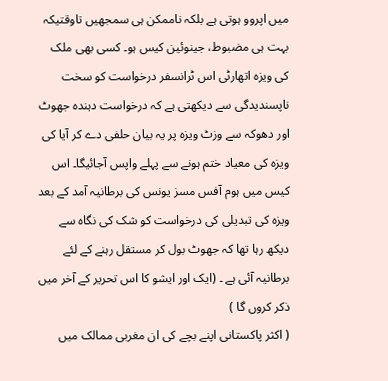میں اپروو ہوتی ہے بلکہ ناممکن ہی سمجھیں تاوقتیکہ بہت ہی مضبوط، جینوئین کیس ہو۔ کسی بھی ملک کی ویزہ اتھارٹی اس ٹرانسفر درخواست کو سخت ناپسندیدگی سے دیکھتی ہے کہ درخواست دہندہ جھوٹ اور دھوکہ سے وزٹ ویزہ پر یہ بیان حلفی دے کر آیا کی ویزہ کی معیاد ختم ہونے سے پہلے واپس آجائیگا۔ اس کیس میں ہوم آفس مسز یونس کی برطانیہ آمد کے بعد ویزہ کی تبدیلی کی درخواست کو شک کی نگاہ سے دیکھ رہا تھا کہ جھوٹ بول کر مستقل رہنے کے لئے برطانیہ آئی ہے ۔ (ایک اور ایشو کا اس تحریر کے آخر میں ذکر کروں گا )
( اکثر پاکستانی اپنے بچے کی ان مغربی ممالک میں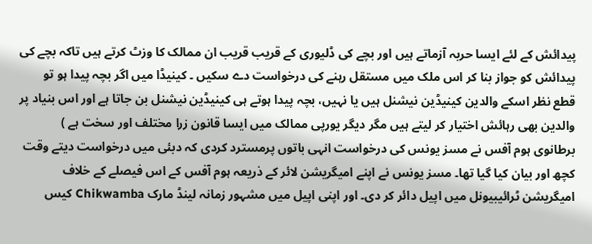پیدائش کے لئے ایسا حربہ آزماتے ہیں اور بچے کی ڈلیوری کے قریب قریب ان ممالک کا وزٹ کرتے ہیں تاکہ بچے کی پیدائش کو جواز بنا کر اس ملک میں مستقل رہنے کی درخواست دے سکیں ۔ کینیڈا میں اگر بچہ پیدا ہو تو قطع نظر اسکے والدین کینیڈین نیشنل ہیں یا نہیں، بچہ پیدا ہوتے ہی کینیڈین نیشنل بن جاتا ہے اور اس بنیاد پر والدین بھی رہائش اختیار کر لیتے ہیں مگر دیگر یورپی ممالک میں ایسا قانون زرا مختلف اور سخت ہے )
برطانوی ہوم آفس نے مسز یونس کی درخواست انہی باتوں پرمسترد کردی کہ دبئی میں درخواست دیتے وقت کچھ اور بیان کیا گیا تھا۔ مسز یونس نے اپنے امیگریشن لائر کے ذریعہ ہوم آفس کے اس فیصلے کے خلاف امیگریشن ٹرائیبیونل میں اپیل دائر کر دی۔ اور اپنی اپیل میں مشہور زمانہ لینڈ مارک Chikwamba کیس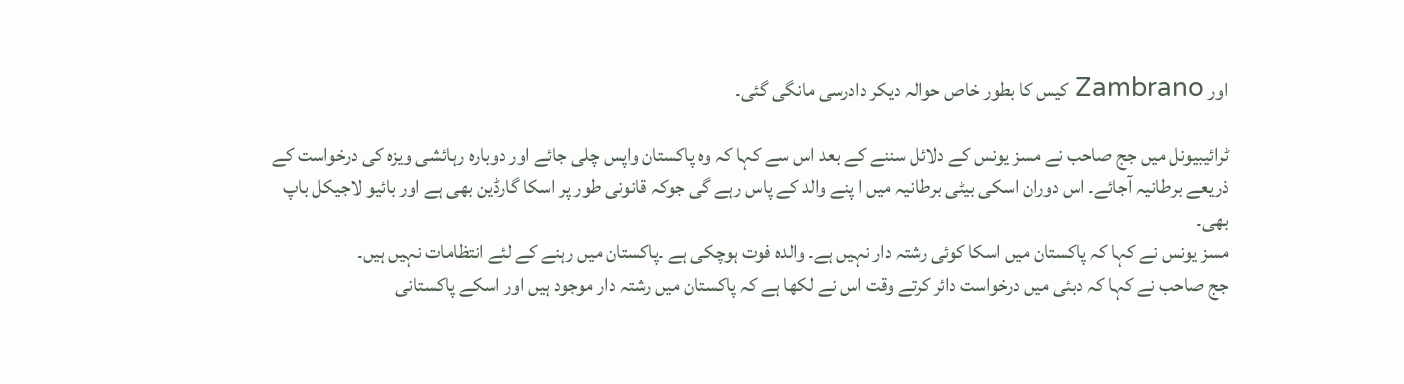اور Zambrano کیس کا بطور خاص حوالہ دیکر دادرسی مانگی گئی۔

ٹرائیبیونل میں جج صاحب نے مسز یونس کے دلائل سننے کے بعد اس سے کہا کہ وہ پاکستان واپس چلی جائے اور دوبارہ رہائشی ویزہ کی درخواست کے ذریعے برطانیہ آجائے۔ اس دوران اسکی بیٹی برطانیہ میں ا پنے والد کے پاس رہے گی جوکہ قانونی طور پر اسکا گارڈین بھی ہے اور بائیو لاجیکل باپ بھی۔
مسز یونس نے کہا کہ پاکستان میں اسکا کوئی رشتہ دار نہیں ہے۔ والدہ فوت ہوچکی ہے ۔پاکستان میں رہنے کے لئے انتظامات نہیں ہیں۔
جج صاحب نے کہا کہ دبئی میں درخواست دائر کرتے وقت اس نے لکھا ہے کہ پاکستان میں رشتہ دار موجود ہیں اور اسکے پاکستانی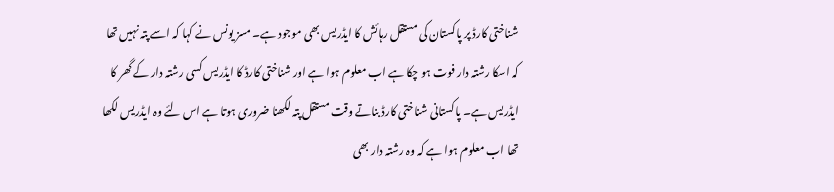شناختی کارڈ پر پاکستان کی مستقل رہائش کا ایڈریس بھی موجود ہے۔ مسز یونس نے کہا کہ اسے پتہ نہیں تھا کہ اسکا رشتہ دار فوت ہو چکا ہے اب معلوم ہوا ہے اور شناختی کارڈ کا ایڈریس کسی رشتہ دار کے گھر کا ایڈریس ہے۔ پاکستانی شناختی کارڈ بناتے وقت مستقل پتہ لکھنا ضروری ہوتا ہے اس لئے وہ ایڈریس لکھا تھا اب معلوم ہوا ہے کہ وہ رشتہ دار بھی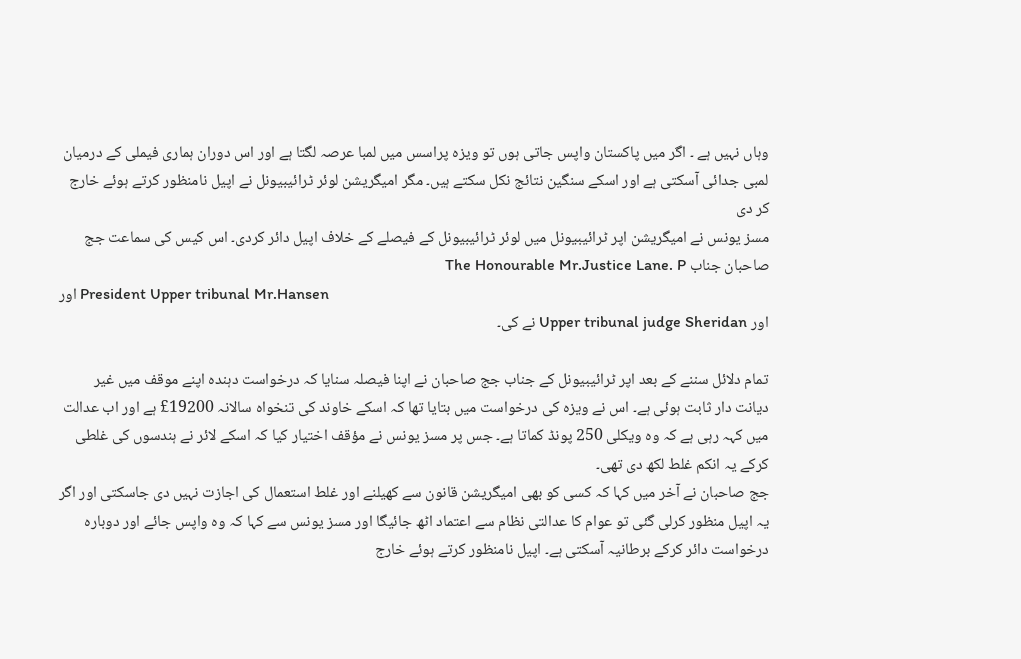وہاں نہیں ہے ۔ اگر میں پاکستان واپس جاتی ہوں تو ویزہ پراسس میں لمبا عرصہ لگتا ہے اور اس دوران ہماری فیملی کے درمیان لمبی جدائی آسکتی ہے اور اسکے سنگین نتائج نکل سکتے ہیں۔ مگر امیگریشن لوئر ٹرائیبیونل نے اپیل نامنظور کرتے ہوئے خارج کر دی
مسز یونس نے امیگریشن اپر ٹرائیبیونل میں لوئر ٹرائیبیونل کے فیصلے کے خلاف اپیل دائر کردی۔ اس کیس کی سماعت جج صاحبان جناب The Honourable Mr.Justice Lane. P
اور President Upper tribunal Mr.Hansen
اور Upper tribunal judge Sheridan نے کی۔

تمام دلائل سننے کے بعد اپر ٹرائیبیونل کے جناب جج صاحبان نے اپنا فیصلہ سنایا کہ درخواست دہندہ اپنے موقف میں غیر دیانت دار ثابت ہوئی ہے۔ اس نے ویزہ کی درخواست میں بتایا تھا کہ اسکے خاوند کی تنخواہ سالانہ 19200£ ہے اور اب عدالت میں کہہ رہی ہے کہ وہ ویکلی 250 پونڈ کماتا ہے۔ جس پر مسز یونس نے مؤقف اختیار کیا کہ اسکے لائر نے ہندسوں کی غلطی کرکے یہ انکم غلط لکھ دی تھی۔
جج صاحبان نے آخر میں کہا کہ کسی کو بھی امیگریشن قانون سے کھیلنے اور غلط استعمال کی اجازت نہیں دی جاسکتی اور اگر یہ اپیل منظور کرلی گئی تو عوام کا عدالتی نظام سے اعتماد اٹھ جائیگا اور مسز یونس سے کہا کہ وہ واپس جائے اور دوبارہ درخواست دائر کرکے برطانیہ آسکتی ہے۔ اپیل نامنظور کرتے ہوئے خارج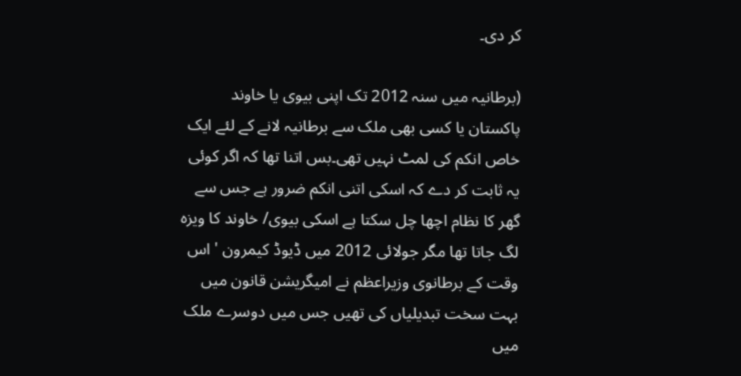کر دی۔

(برطانیہ میں سنہ 2012 تک اپنی بیوی یا خاوند پاکستان یا کسی بھی ملک سے برطانیہ لانے کے لئے ایک خاص انکم کی لمٹ نہیں تھی۔بس اتنا تھا کہ اگر کوئی یہ ثابت کر دے کہ اسکی اتنی انکم ضرور ہے جس سے گھر کا نظام اچھا چل سکتا ہے اسکی بیوی/ خاوند کا ویزہ لگ جاتا تھا مگر جولائی 2012 میں ڈیوڈ کیمرون ' اس وقت کے برطانوی وزیراعظم نے امیگریشن قانون میں بہت سخت تبدیلیاں کی تھیں جس میں دوسرے ملک میں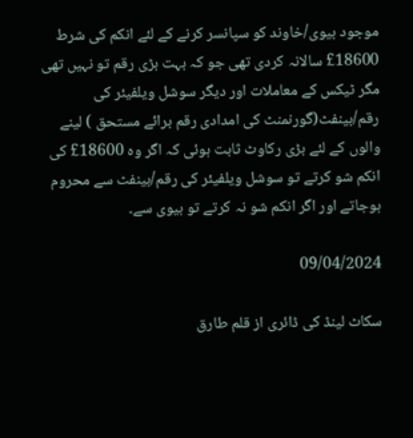موجود بیوی/خاوند کو سپانسر کرنے کے لئے انکم کی شرط 18600£ سالانہ کردی تھی جو کہ بہت بڑی رقم تو نہیں تھی مگر ٹیکس کے معاملات اور دیگر سوشل ویلفیئر کی رقم/بینفٹ(گورنمنٹ کی امدادی رقم برائے مستحق ) لینے والوں کے لئے بڑی رکاوٹ ثابت ہوئی کہ اگر وہ 18600£ کی انکم شو کرتے تو سوشل ویلفیئر کی رقم/بینفٹ سے محروم ہوجاتے اور اگر انکم شو نہ کرتے تو بیوی سے۔

09/04/2024

سکاٹ لینڈ کی ڈائری از قلم طارق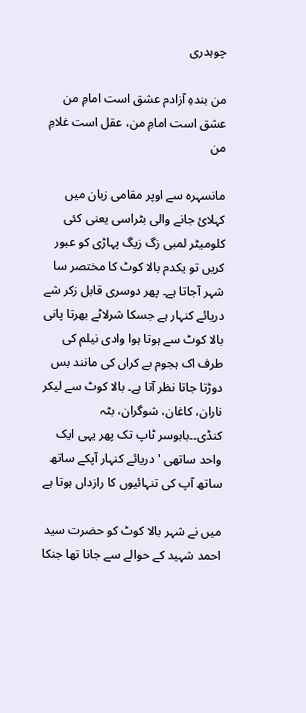چوہدری

من بندہِ آزادم عشق است امامِ من
عشق است امامِ من، عقل است غلامِ من

مانسہرہ سے اوپر مقامی زبان میں کہلائ جانے والی بٹراسی یعنی کئی کلومیٹر لمبی زگ زیگ پہاڑی کو عبور کریں تو یکدم بالا کوٹ کا مختصر سا شہر آجاتا ہے۔ پھر دوسری قابل زکر شے دریائے کنہار ہے جسکا شرلاٹے بھرتا پانی بالا کوٹ سے ہوتا ہوا وادی نیلم کی طرف اک ہجوم بے کراں کی مانند بس دوڑتا جاتا نظر آتا ہے۔ بالا کوٹ سے لیکر ناران، کاغان، شوگران، بٹہ کنڈی۔۔بابوسر ٹاپ تک پھر یہی ایک واحد ساتھی ' دریائے کنہار آپکے ساتھ ساتھ آپ کی تنہائیوں کا رازداں ہوتا ہے

میں نے شہر بالا کوٹ کو حضرت سید احمد شہید کے حوالے سے جانا تھا جنکا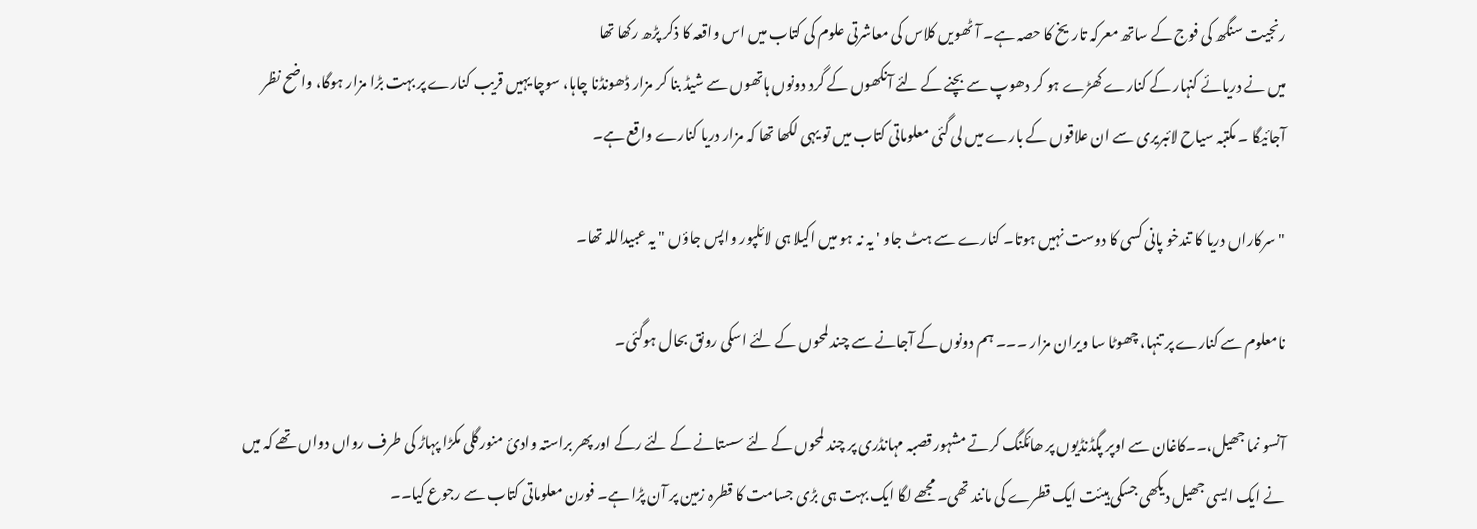رنجیت سنگھ کی فوج کے ساتھ معرکہ تاریخ کا حصہ ہے۔ آٹھویں کلاس کی معاشرتی علوم کی کتاب میں اس واقعہ کا ذکر پڑھ رکھا تھا
میں نے دریائے کنہار کے کنارے کھڑے ہو کر دھوپ سے بچنے کے لئے آنکھوں کے گرد دونوں ہاتھوں سے شیڈ بنا کر مزار ڈھونڈنا چاہا، سوچا یہیں قریب کنارے پر بہت بڑا مزار ہوگا، واضح نظر آجائیگا ۔ مکتبہ سیاح لائبریری سے ان علاقوں کے بارے میں لی گئی معلوماتی کتاب میں تو یہی لکھا تھا کہ مزار دریا کنارے واقع ہے۔

" سرکاراں دریا کا تندخو پانی کسی کا دوست نہیں ہوتا۔ کنارے سے ہٹ جاو ' یہ نہ ہو میں اکیلا ہی لائلپور واپس جاؤں " یہ عبیداللہ تھا۔

نامعلوم سے کنارے پر تنہا، چھوٹا سا ویران مزار ۔۔۔ ہم دونوں کے آجانے سے چند لمحوں کے لئے اسکی رونق بحال ہوگئی۔

آنسو نما جھیل،۔۔کاغان سے اوپر پگڈنڈیوں پر ھائکنگ کرتے مشہور قصبہ مہانڈری پر چند لمحوں کے لئے سستانے کے لئے رکے اور پھر براستہ وادئ منورگلی مکڑا پہاڑ کی طرف رواں دواں تھے کہ میں نے ایک ایسی جھیل دیکھی جسکی ہیئت ایک قطرے کی مانند تھی۔ مجھے لگا ایک بہت ہی بڑی جسامت کا قطرہ زمین پر آن پڑا ہے۔ فورن معلوماتی کتاب سے رجوع کیا۔۔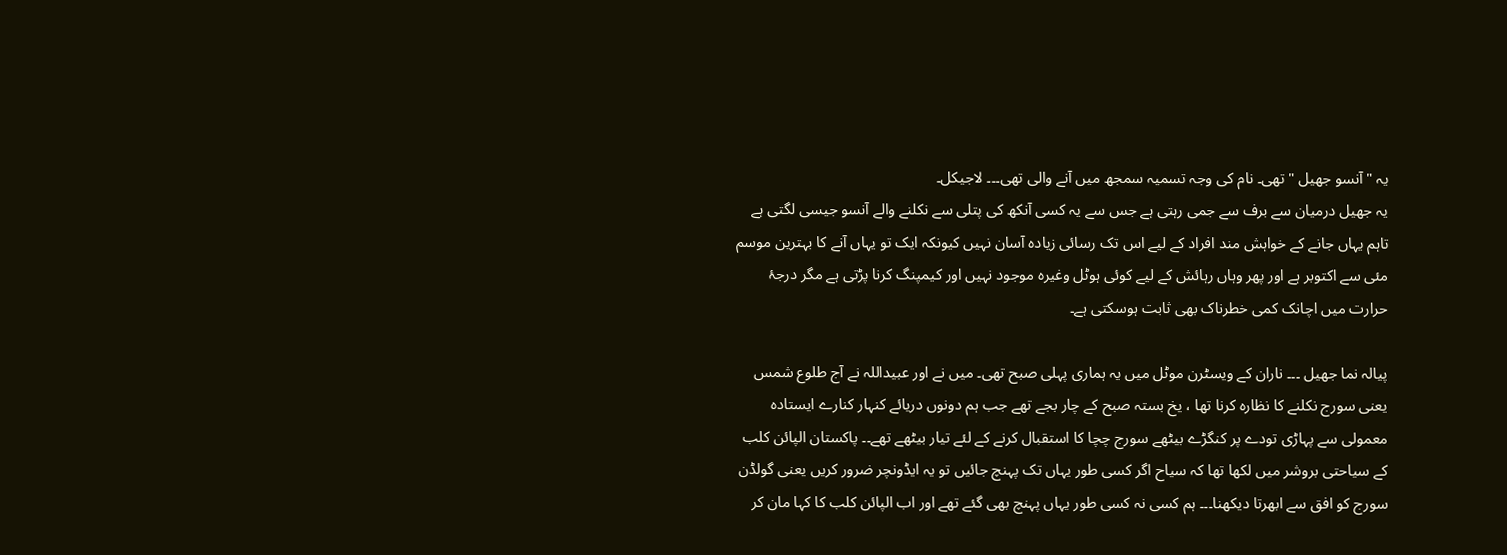یہ " آنسو جھیل " تھی۔ نام کی وجہ تسمیہ سمجھ میں آنے والی تھی۔۔۔ لاجیکل۔
یہ جھیل درمیان سے برف سے جمی رہتی ہے جس سے یہ کسی آنکھ کی پتلی سے نکلنے والے آنسو جیسی لگتی ہے تاہم یہاں جانے کے خواہش مند افراد کے لیے اس تک رسائی زیادہ آسان نہیں کیونکہ ایک تو یہاں آنے کا بہترین موسم مئی سے اکتوبر ہے اور پھر وہاں رہائش کے لیے کوئی ہوٹل وغیرہ موجود نہیں اور کیمپنگ کرنا پڑتی ہے مگر درجۂ حرارت میں اچانک کمی خطرناک بھی ثابت ہوسکتی ہے۔

پیالہ نما جھیل ۔۔۔ ناران کے ویسٹرن موٹل میں یہ ہماری پہلی صبح تھی۔ میں نے اور عبیداللہ نے آج طلوع شمس یعنی سورج نکلنے کا نظارہ کرنا تھا ، یخ بستہ صبح کے چار بجے تھے جب ہم دونوں دریائے کنہار کنارے ایستادہ معمولی سے پہاڑی تودے پر کنگڑے بیٹھے سورج چچا کا استقبال کرنے کے لئے تیار بیٹھے تھے۔۔ پاکستان الپائن کلب کے سیاحتی بروشر میں لکھا تھا کہ سیاح اگر کسی طور یہاں تک پہنچ جائیں تو یہ ایڈونچر ضرور کریں یعنی گولڈن سورج کو افق سے ابھرتا دیکھنا۔۔۔ ہم کسی نہ کسی طور یہاں پہنچ بھی گئے تھے اور اب الپائن کلب کا کہا مان کر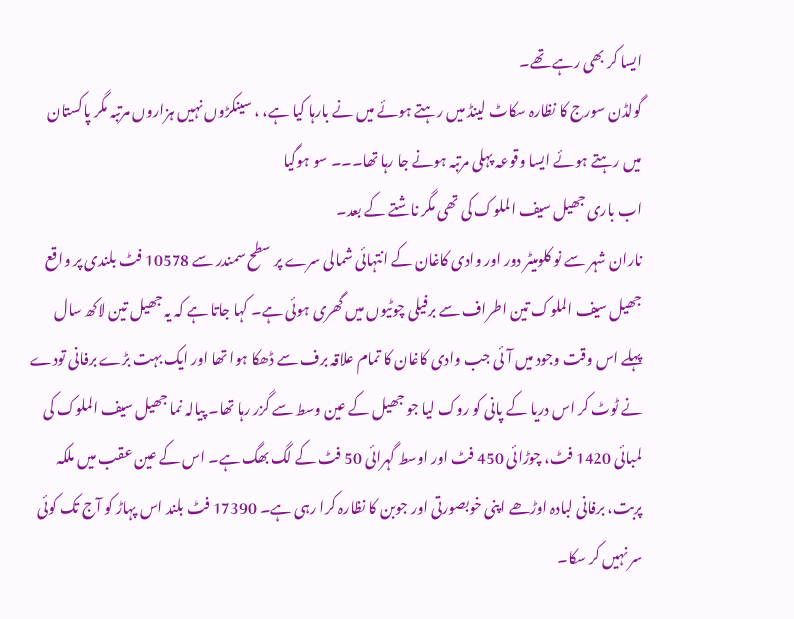ایسا کر بھی رہے تھے۔
گولڈن سورج کا نظارہ سکاٹ لینڈ میں رہتے ہوئے میں نے بارہا کیا ہے، ، سینکڑوں نہیں ہزاروں مرتبہ مگر پاکستان میں رہتے ہوئے ایسا وقوعہ پہلی مرتبہ ہونے جا رہا تھا۔۔۔ سو ہوگیا
اب باری جھیل سیف الملوک کی تھی مگر ناشتے کے بعد۔
ناران شہر سے نو کلومیٹر دور اور وادی کاغان کے انتہائی شمالی سرے پر سطح سمندر سے 10578 فٹ بلندی پر واقع جھیل سیف الملوک تین اطراف سے برفیلی چوٹیوں میں گھری ہوئی ہے۔ کہا جاتا ہے کہ یہ جھیل تین لاکھ سال پہلے اس وقت وجود میں آئی جب وادی کاغان کا تمام علاقہ برف سے ڈھکا ہوا تھا اور ایک بہت بڑے برفانی تودے نے ٹوٹ کر اس دریا کے پانی کو روک لیا جو جھیل کے عین وسط سے گزر رہا تھا۔ پیالہ نما جھیل سیف الملوک کی لمبائی 1420 فٹ، چوڑائی 450 فٹ اور اوسط گہرائی 50 فٹ کے لگ بھگ ہے۔ اس کے عین عقب میں ملکہ پربت، برفانی لبادہ اوڑھے اپنی خوبصورتی اور جوبن کا نظارہ کرا رہی ہے۔ 17390 فٹ بلند اس پہاڑ کو آج تک کوئی سر نہیں کر سکا۔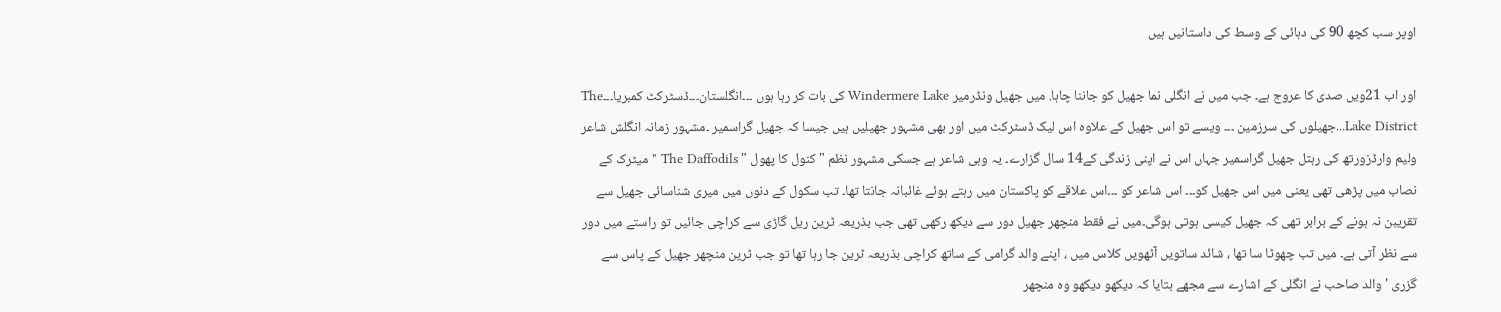اوپر سب کچھ 90 کی دہائی کے وسط کی داستانیں ہیں

اور اب 21ویں صدی کا عروج ہے۔ جب میں نے انگلی نما جھیل کو جاننا چاہا. میں جھیل ونڈرمیر Windermere Lake کی بات کر رہا ہوں ۔۔۔انگلستان۔۔۔ڈسٹرکٹ کمبریا۔۔۔The Lake District...جھیلوں کی سرزمین ۔۔۔ ویسے تو اس جھیل کے علاوہ اس لیک ڈسٹرکٹ میں اور بھی مشہور جھیلیں ہیں جیسا کہ جھیل گراسمیر ۔مشہور زمانہ انگلش شاعر ولیم وارڈزورتھ کی رہتل جھیل گراسمیر جہاں اس نے اپنی زندگی کے14 سال گزارے۔ یہ وہی شاعر ہے جسکی مشہور نظم " کنول کا پھول " The Daffodils " میٹرک کے نصاب میں پڑھی تھی یعنی میں اس جھیل کو۔۔۔ اس شاعر کو ۔۔۔اس علاقے کو پاکستان میں رہتے ہوئے غائبانہ جانتا تھا۔ تب سکول کے دنوں میں میری شناسائی جھیل سے تقریبن نہ ہونے کے برابر تھی کہ جھیل کیسی ہوتی ہوگی۔میں نے فقط منچھر جھیل دور سے دیکھ رکھی تھی جب بذریعہ ٹرین ریل گاڑی سے کراچی جائیں تو راستے میں دور سے نظر آتی ہے۔ میں تب چھوٹا سا تھا ، شائد ساتویں آٹھویں کلاس میں ، اپنے والد گرامی کے ساتھ کراچی بذریعہ ٹرین جا رہا تھا تو جب ٹرین منچھر جھیل کے پاس سے گزری ' والد صاحب نے انگلی کے اشارے سے مجھے بتایا کہ دیکھو دیکھو وہ منچھر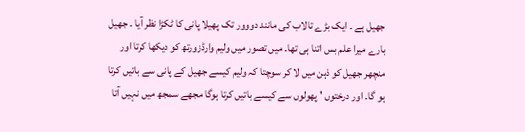جھیل ہے ۔ ایک بڑے تالاب کی مانند دووور تک پھیلا پانی کا ٹکڑا نظر آیا ۔ جھیل بارے میرا علم بس اتنا ہی تھا۔ میں تصور میں ولیم وارڈزورتھ کو دیکھا کرتا اور منچھر جھیل کو ذہن میں لا کر سوچتا کہ ولیم کیسے جھیل کے پانی سے باتیں کرتا ہو گا۔ اور درختوں ' پھولوں سے کیسے باتیں کرتا ہوگا مجھے سمجھ میں نہیں آتا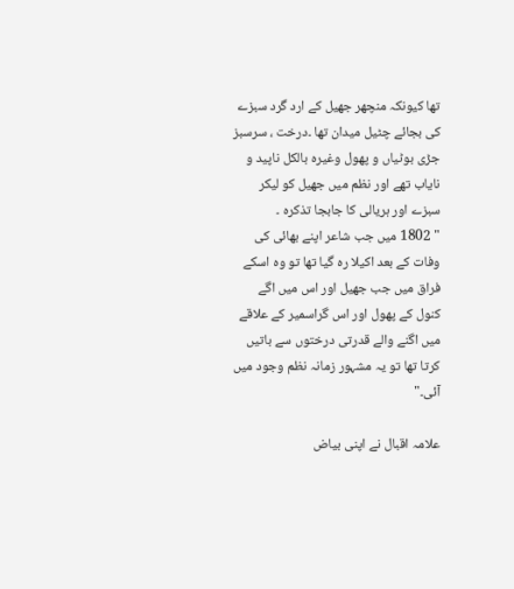تھا کیونکہ منچھر جھیل کے ارد گرد سبزے کی بجائے چٹیل میدان تھا ۔درخت ، سرسبز جڑی بوٹیاں و پھول وغیرہ بالکل ناپید و نایاب تھے اور نظم میں جھیل کو لیکر سبزے اور ہریالی کا جابجا تذکرہ ۔
" 1802 میں جب شاعر اپنے بھائی کی وفات کے بعد اکیلا رہ گیا تھا تو وہ اسکے فراق میں جب جھیل اور اس میں اگے کنول کے پھول اور اس گراسمیر کے علاقے میں اگنے والے قدرتی درختوں سے باتیں کرتا تھا تو یہ مشہور زمانہ نظم وجود میں آئی۔"

علامہ اقبال نے اپنی بیاض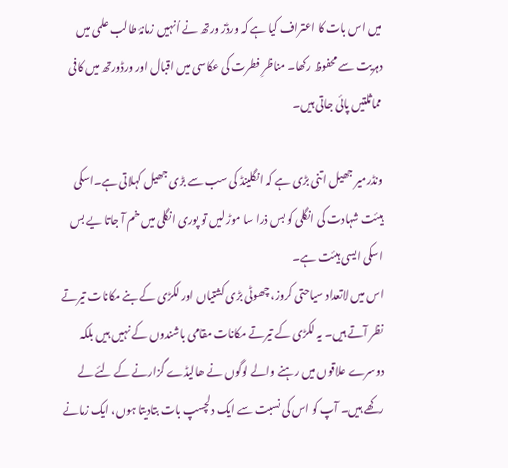میں اس بات کا اعتراف کیا ہے کہ ورڈز ورتھ نے اُنہیں زمانۂ طالب علمی میں دہریت سے محفوظ رکھا۔ مناظرِ فطرت کی عکاسی میں اقبال اور ورڈورتھ میں کافی مماثلتیں پائی جاتی ہیں۔

ونڈرمیر جھیل اتنی بڑی ہے کہ انگلینڈ کی سب سے بڑی جھیل کہلاتی ہے۔اسکی ہیئت شہادت کی انگلی کو بس ذرا سا موڑ لیں تو پوری انگلی میں خم آ جاتا یے بس اسکی ایسی ہیئت ہے۔
اس میں لاتعداد سیاحتی کروز، چھوٹی بڑی کشتیاں اور لکڑی کے بنے مکانات تیرتے نظر آتے ہیں۔ یہ لکڑی کے تیرتے مکانات مقامی باشندوں کے نہیں ہیں بلکہ دوسرے علاقوں میں رہنے والے لوگوں نے ھالیڈے گزارنے کے لئے لے رکھے ہیں۔ آپ کو اس کی نسبت سے ایک دلچسپ بات بتادیتا ہوں، ایک زمانے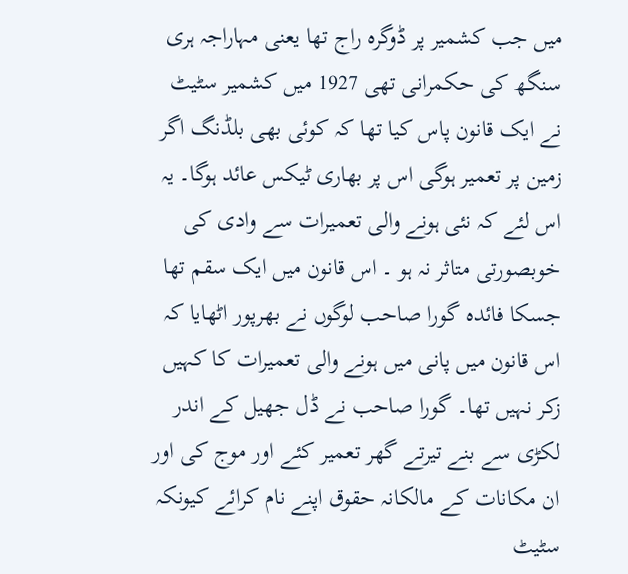میں جب کشمیر پر ڈوگرہ راج تھا یعنی مہاراجہ ہری سنگھ کی حکمرانی تھی 1927 میں کشمیر سٹیٹ نے ایک قانون پاس کیا تھا کہ کوئی بھی بلڈنگ اگر زمین پر تعمیر ہوگی اس پر بھاری ٹیکس عائد ہوگا۔ یہ اس لئے کہ نئی ہونے والی تعمیرات سے وادی کی خوبصورتی متاثر نہ ہو ۔ اس قانون میں ایک سقم تھا جسکا فائدہ گورا صاحب لوگوں نے بھرپور اٹھایا کہ اس قانون میں پانی میں ہونے والی تعمیرات کا کہیں زکر نہیں تھا۔ گورا صاحب نے ڈل جھیل کے اندر لکڑی سے بنے تیرتے گھر تعمیر کئے اور موج کی اور ان مکانات کے مالکانہ حقوق اپنے نام کرائے کیونکہ سٹیٹ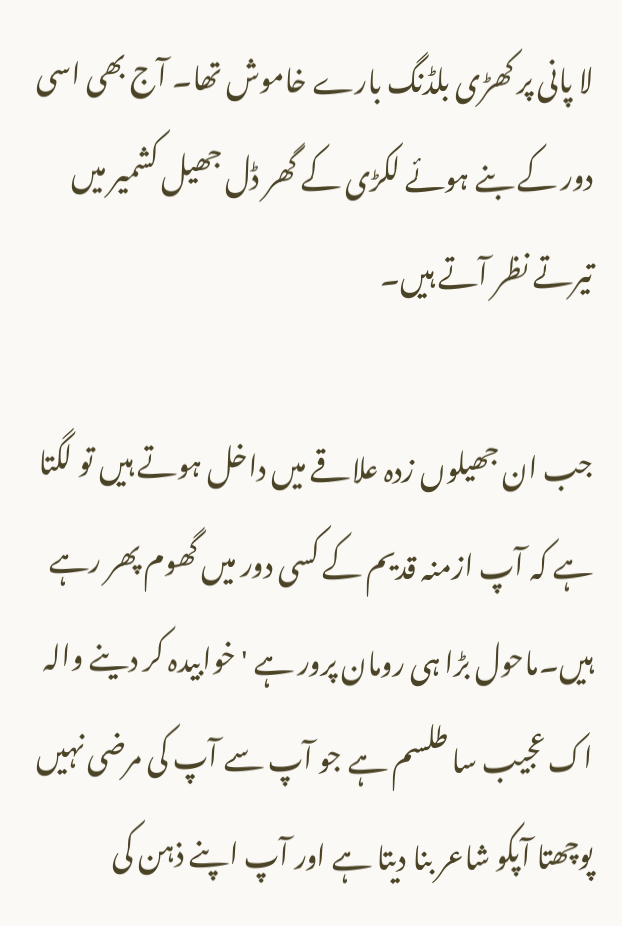لا پانی پر کھڑی بلڈنگ بارے خاموش تھا۔ آج بھی اسی دور کے بنے ہوئے لکڑی کے گھر ڈل جھیل کشمیر میں تیرتے نظر آتے ہیں۔

جب ان جھیلوں زدہ علاقے میں داخل ہوتے ہیں تو لگتا ہے کہ آپ ازمنہ قدیم کے کسی دور میں گھوم پھر رہے ہیں۔ماحول بڑا ہی رومان پرور ہے ' خوابیدہ کر دینے والہ اک عجیب سا طلسم ہے جو آپ سے آپ کی مرضی نہیں پوچھتا آپکو شاعر بنا دیتا ہے اور آپ اپنے ذہن کی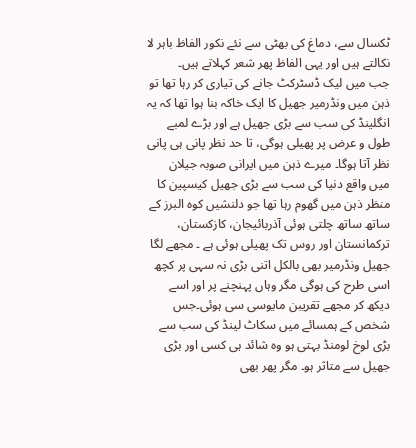ٹکسال سے، دماغ کی بھٹی سے نئے نکور الفاظ باہر لا نکالتے ہیں اور یہی الفاظ پھر شعر کہلاتے ہیں۔
جب میں لیک ڈسٹرکٹ جانے کی تیاری کر رہا تھا تو ذہن میں ونڈرمیر جھیل کا ایک خاکہ بنا ہوا تھا کہ یہ انگلینڈ کی سب سے بڑی جھیل ہے اور بڑے لمبے طول و عرض پر پھیلی ہوگی، تا حد نظر پانی ہی پانی نظر آتا ہوگا۔ میرے ذہن میں ایرانی صوبہ جیلان میں واقع دنیا کی سب سے بڑی جھیل کیسپین کا منظر ذہن میں گھوم رہا تھا جو دلنشیں کوہ البرز کے ساتھ ساتھ چلتی ہوئی آذربائیجان، کازکستان، ترکمانستان اور روس تک پھیلی ہوئی ہے ۔ مجھے لگا جھیل ونڈرمیر بھی بالکل اتنی بڑی نہ سہی پر کچھ اسی طرح کی ہوگی مگر وہاں پہنچنے پر اور اسے دیکھ کر مجھے تقریبن مایوسی سی ہوئی۔جس شخص کے ہمسائے میں سکاٹ لینڈ کی سب سے بڑی لوخ لومنڈ بہتی ہو وہ شائد ہی کسی اور بڑی جھیل سے متاثر ہو۔ مگر پھر بھی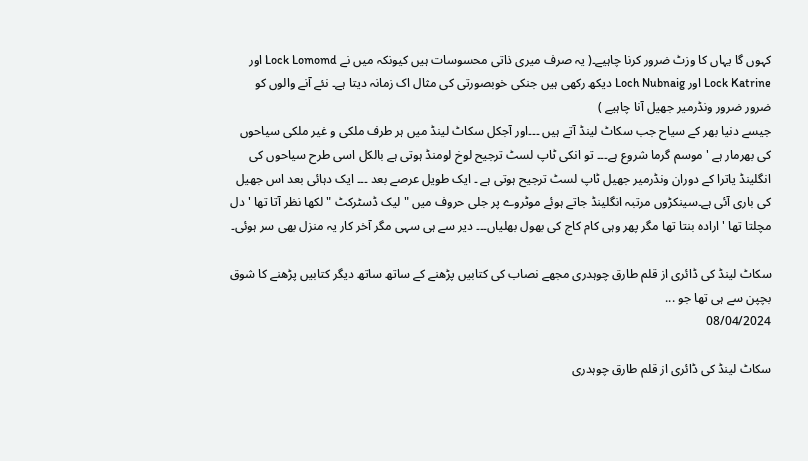کہوں گا یہاں کا وزٹ ضرور کرنا چاہیے۔( یہ صرف میری ذاتی محسوسات ہیں کیونکہ میں نے Lock Lomomd اور Lock Katrine اور Loch Nubnaig دیکھ رکھی ہیں جنکی خوبصورتی کی مثال اک زمانہ دیتا ہے۔ نئے آنے والوں کو ضرور ضرور ونڈرمیر جھیل آنا چاہیے )
جیسے دنیا بھر کے سیاح جب سکاٹ لینڈ آتے ہیں ۔۔۔اور آجکل سکاٹ لینڈ میں ہر طرف ملکی و غیر ملکی سیاحوں کی بھرمار ہے ' موسم گرما شروع ہے۔۔۔ تو انکی ٹاپ لسٹ ترجیح لوخ لومنڈ ہوتی ہے بالکل اسی طرح سیاحوں کی انگلینڈ یاترا کے دوران ونڈرمیر جھیل ٹاپ لسٹ ترجیح ہوتی ہے ۔ ایک طویل عرصے بعد ۔۔۔ ایک دہائی بعد اس جھیل کی باری آئی ہے۔سینکڑوں مرتبہ انگلینڈ جاتے ہوئے موٹروے پر جلی حروف میں " لیک ڈسٹرکٹ " لکھا نظر آتا تھا ' دل مچلتا تھا ' ارادہ بنتا تھا مگر پھر وہی کام کاج کی بھول بھلیاں۔۔۔ دیر سے ہی سہی مگر آخر کار یہ منزل بھی سر ہوئی۔

سکاٹ لینڈ کی ڈائری از قلم طارق چوہدری مجھے نصاب کی کتابیں پڑھنے کے ساتھ ساتھ دیگر کتابیں پڑھنے کا شوق بچپن سے ہی تھا جو ...
08/04/2024

سکاٹ لینڈ کی ڈائری از قلم طارق چوہدری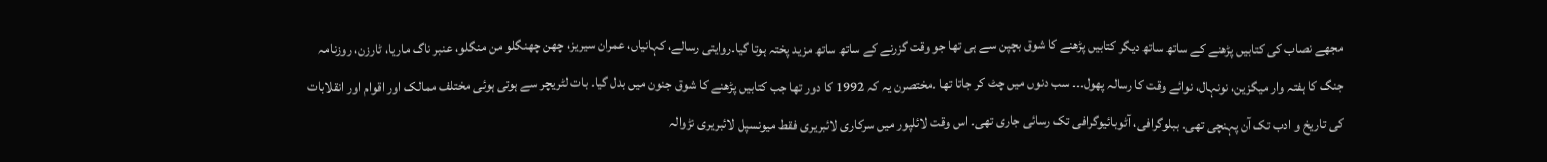مجھے نصاب کی کتابیں پڑھنے کے ساتھ ساتھ دیگر کتابیں پڑھنے کا شوق بچپن سے ہی تھا جو وقت گزرنے کے ساتھ ساتھ مزید پختہ ہوتا گیا۔روایتی رسالے، کہانیاں، عمران سیریز، چھن چھنگلو من منگلو، عنبر ناگ ماریا، ٹارزن، روزنامہ جنگ کا ہفتہ وار میگزین، نونہال، نوائے وقت کا رسالہ پھول۔۔۔ سب دنوں میں چٹ کر جاتا تھا ۔مختصرن یہ کہ 1992 کا دور تھا جب کتابیں پڑھنے کا شوق جنون میں بدل گیا۔ بات لٹریچر سے ہوتی ہوئی مختلف ممالک اور اقوام اور انقلابات کی تاریخ و ادب تک آن پہنچی تھی۔ ببلوگرافی، آٹوبائیوگرافی تک رسائی جاری تھی۔ اس وقت لائلپور میں سرکاری لائبریری فقط میونسپل لائبریری نڑوالہ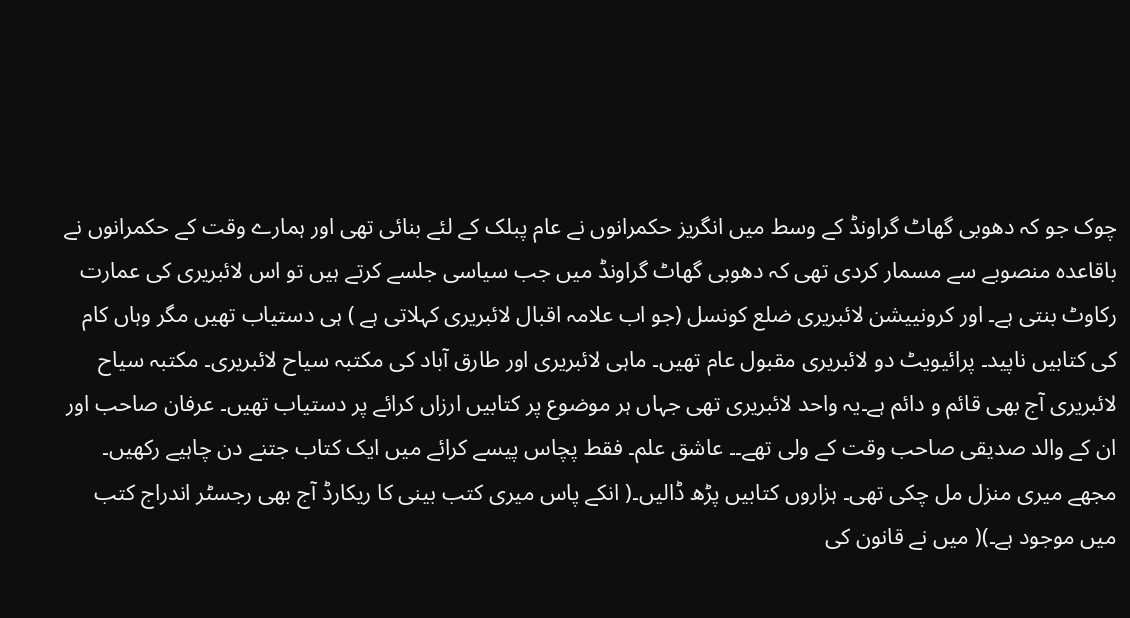چوک جو کہ دھوبی گھاٹ گراونڈ کے وسط میں انگریز حکمرانوں نے عام پبلک کے لئے بنائی تھی اور ہمارے وقت کے حکمرانوں نے باقاعدہ منصوبے سے مسمار کردی تھی کہ دھوبی گھاٹ گراونڈ میں جب سیاسی جلسے کرتے ہیں تو اس لائبریری کی عمارت رکاوٹ بنتی ہے۔ اور کرونییشن لائبریری ضلع کونسل (جو اب علامہ اقبال لائبریری کہلاتی ہے ) ہی دستیاب تھیں مگر وہاں کام کی کتابیں ناپید۔ پرائیویٹ دو لائبریری مقبول عام تھیں۔ ماہی لائبریری اور طارق آباد کی مکتبہ سیاح لائبریری۔ مکتبہ سیاح لائبریری آج بھی قائم و دائم ہے۔یہ واحد لائبریری تھی جہاں ہر موضوع پر کتابیں ارزاں کرائے پر دستیاب تھیں۔ عرفان صاحب اور ان کے والد صدیقی صاحب وقت کے ولی تھے۔۔ عاشق علم۔ فقط پچاس پیسے کرائے میں ایک کتاب جتنے دن چاہیے رکھیں۔ مجھے میری منزل مل چکی تھی۔ ہزاروں کتابیں پڑھ ڈالیں۔( انکے پاس میری کتب بینی کا ریکارڈ آج بھی رجسٹر اندراج کتب میں موجود ہے۔)( میں نے قانون کی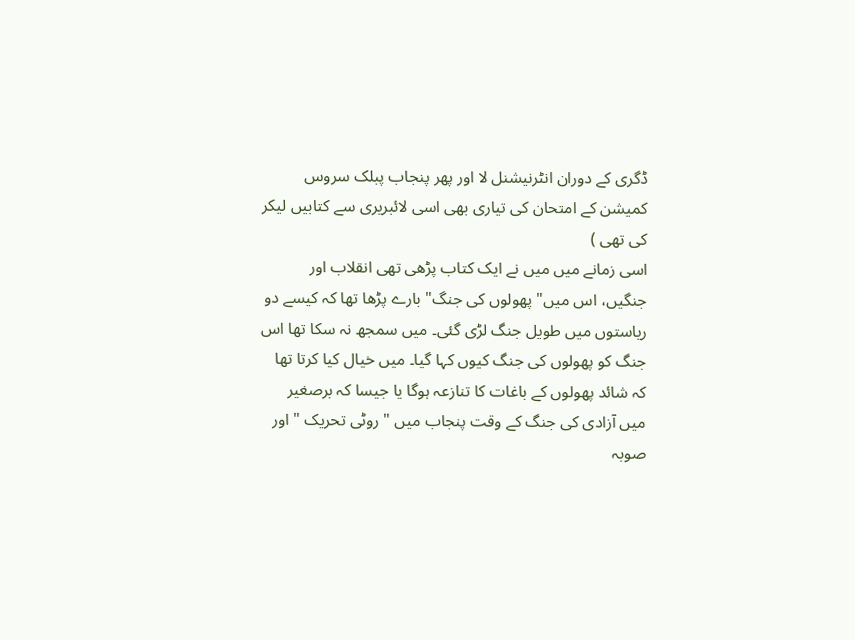ڈگری کے دوران انٹرنیشنل لا اور پھر پنجاب پبلک سروس کمیشن کے امتحان کی تیاری بھی اسی لائبریری سے کتابیں لیکر کی تھی )
اسی زمانے میں میں نے ایک کتاب پڑھی تھی انقلاب اور جنگیں، اس میں" پھولوں کی جنگ" بارے پڑھا تھا کہ کیسے دو ریاستوں میں طویل جنگ لڑی گئی۔ میں سمجھ نہ سکا تھا اس جنگ کو پھولوں کی جنگ کیوں کہا گیا۔ میں خیال کیا کرتا تھا کہ شائد پھولوں کے باغات کا تنازعہ ہوگا یا جیسا کہ برصغیر میں آزادی کی جنگ کے وقت پنجاب میں " روٹی تحریک " اور صوبہ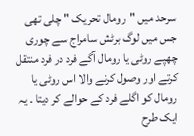سرحد میں "رومال تحریک " چلی تھی جس میں لوگ برٹش سامراج سے چوری چھپے روٹی یا رومال آگے فرد در فرد منتقل کرتے اور وصول کرنے والا اس روٹی یا رومال کو اگلے فرد کے حوالے کر دیتا ۔ یہ ایک طرح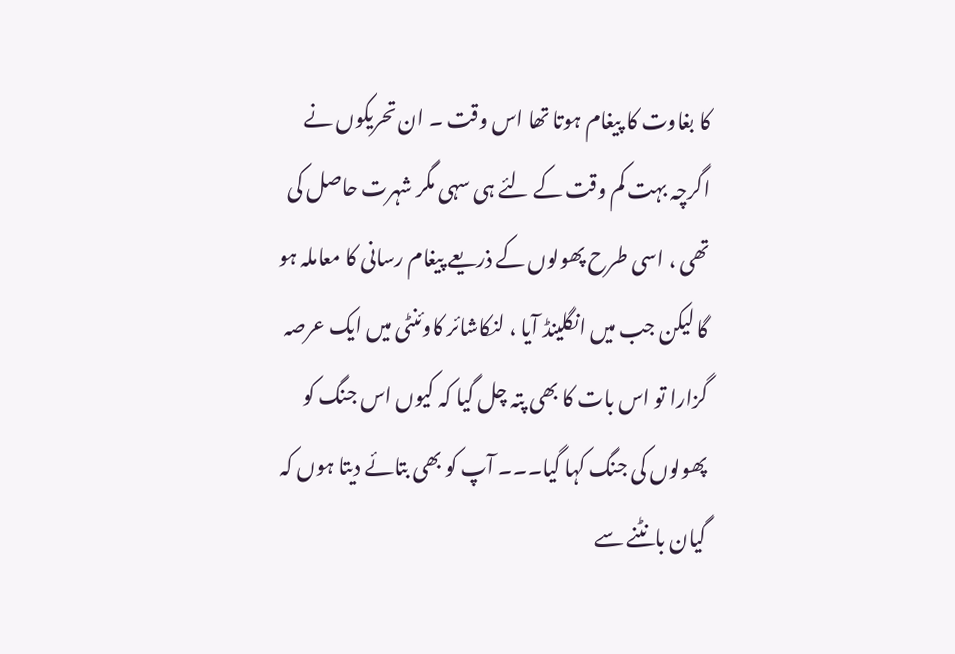کا بغاوت کا پیغام ہوتا تھا اس وقت ۔ ان تحریکوں نے اگرچہ بہت کم وقت کے لئے ہی سہی مگر شہرت حاصل کی تھی ، اسی طرح پھولوں کے ذریعے پیغام رسانی کا معاملہ ہو گا لیکن جب میں انگلینڈ آیا ، لنکاشائر کاوئنٹی میں ایک عرصہ گزارا تو اس بات کا بھی پتہ چل گیا کہ کیوں اس جنگ کو پھولوں کی جنگ کہا گیا۔۔۔ آپ کو بھی بتائے دیتا ہوں کہ گیان بانٹنے سے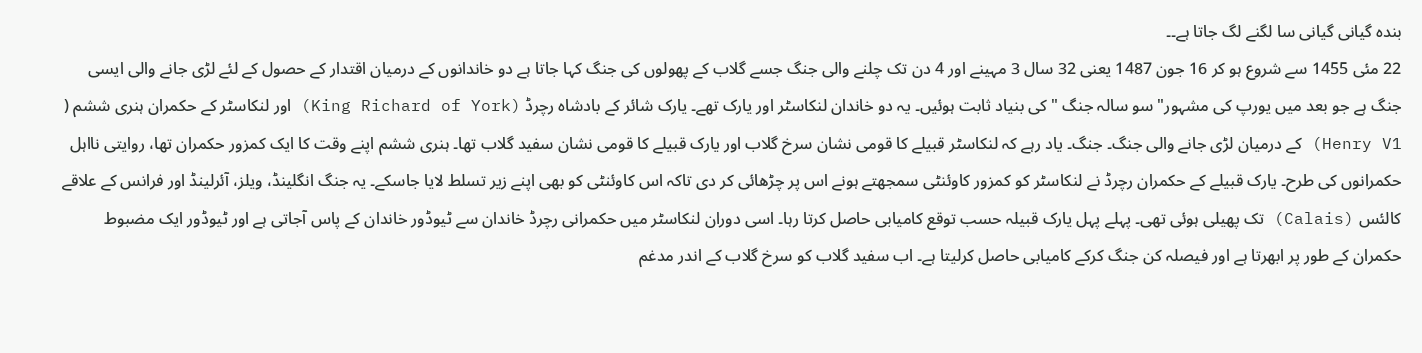بندہ گیانی گیانی سا لگنے لگ جاتا ہے۔۔
22 مئی 1455 سے شروع ہو کر 16 جون 1487 یعنی 32 سال 3 مہینے اور 4 دن تک چلنے والی جنگ جسے گلاب کے پھولوں کی جنگ کہا جاتا ہے دو خاندانوں کے درمیان اقتدار کے حصول کے لئے لڑی جانے والی ایسی جنگ ہے جو بعد میں یورپ کی مشہور" سو سالہ جنگ " کی بنیاد ثابت ہوئیں۔ یہ دو خاندان لنکاسٹر اور یارک تھے۔ یارک شائر کے بادشاہ رچرڈ (King Richard of York) اور لنکاسٹر کے حکمران ہنری ششم ( Henry V1) کے درمیان لڑی جانے والی جنگ۔ جنگ۔ یاد رہے کہ لنکاسٹر قبیلے کا قومی نشان سرخ گلاب اور یارک قبیلے کا قومی نشان سفید گلاب تھا۔ ہنری ششم اپنے وقت کا ایک کمزور حکمران تھا، روایتی نااہل حکمرانوں کی طرح۔ یارک قبیلے کے حکمران رچرڈ نے لنکاسٹر کو کمزور کاوئنٹی سمجھتے ہونے اس پر چڑھائی کر دی تاکہ اس کاوئنٹی کو بھی اپنے زیر تسلط لایا جاسکے۔ یہ جنگ انگلینڈ، ویلز، آئرلینڈ اور فرانس کے علاقے کالئس (Calais) تک پھیلی ہوئی تھی۔ پہلے پہل یارک قبیلہ حسب توقع کامیابی حاصل کرتا رہا۔ اسی دوران لنکاسٹر میں حکمرانی رچرڈ خاندان سے ٹیوڈور خاندان کے پاس آجاتی ہے اور ٹیوڈور ایک مضبوط حکمران کے طور پر ابھرتا ہے اور فیصلہ کن جنگ کرکے کامیابی حاصل کرلیتا ہے۔ اب سفید گلاب کو سرخ گلاب کے اندر مدغم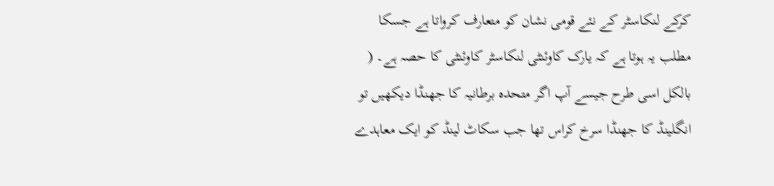کرکے لنکاسٹر کے نئے قومی نشان کو متعارف کرواتا ہے جسکا مطلب یہ ہوتا ہے کہ یارک کاوئنٹی لنکاسٹر کاوئنٹی کا حصہ ہے۔ ( بالکل اسی طرح جیسے آپ اگر متحدہ برطانیہ کا جھنڈا دیکھیں تو انگلینڈ کا جھنڈا سرخ کراس تھا جب سکاٹ لینڈ کو ایک معاہدے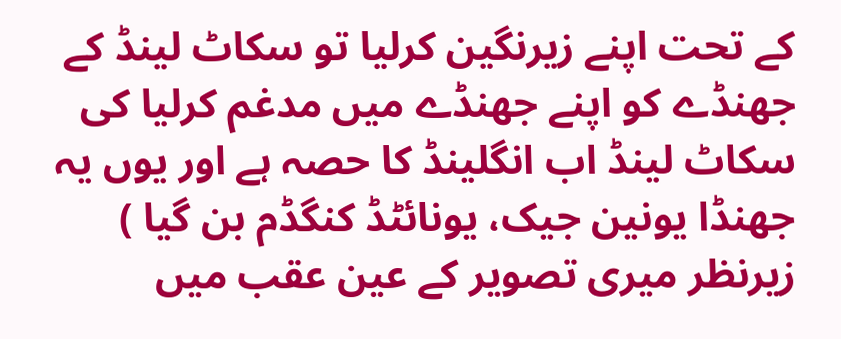کے تحت اپنے زیرنگین کرلیا تو سکاٹ لینڈ کے جھنڈے کو اپنے جھنڈے میں مدغم کرلیا کی سکاٹ لینڈ اب انگلینڈ کا حصہ ہے اور یوں یہ جھنڈا یونین جیک، یونائٹڈ کنگڈم بن گیا )
زیرنظر میری تصویر کے عین عقب میں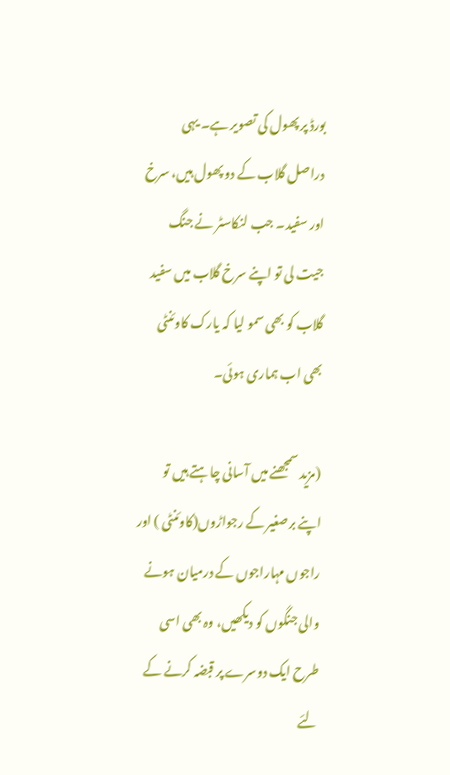بورڈ پر پھول کی تصویر ہے۔ یہی دراصل گلاب کے دو پھول ہیں، سرخ اور سفید۔ جب لنکاسٹر نے جنگ جیت لی تو اپنے سرخ گلاب میں سفید گلاب کو بھی سمو لیا کہ یارک کاوئنٹی بھی اب ہماری ہوئی۔

(مزید سمجھنے میں آسانی چاہتے ہیں تو اپنے برصغیر کے رجواڑوں(کاوئنٹی ) اور راجوں مہاراجوں کے درمیان ہونے والی جنگوں کو دیکھیں، وہ بھی اسی طرح ایک دوسرے پر قبضہ کرنے کے لئے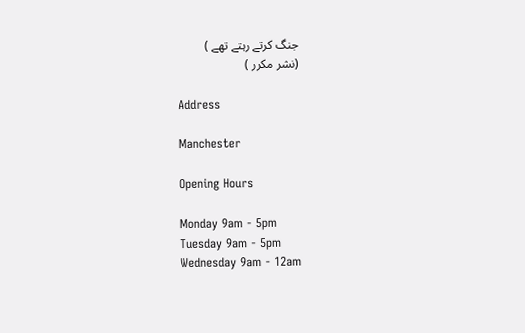جنگ کرتے رہتے تھے )
(نشر مکرر )

Address

Manchester

Opening Hours

Monday 9am - 5pm
Tuesday 9am - 5pm
Wednesday 9am - 12am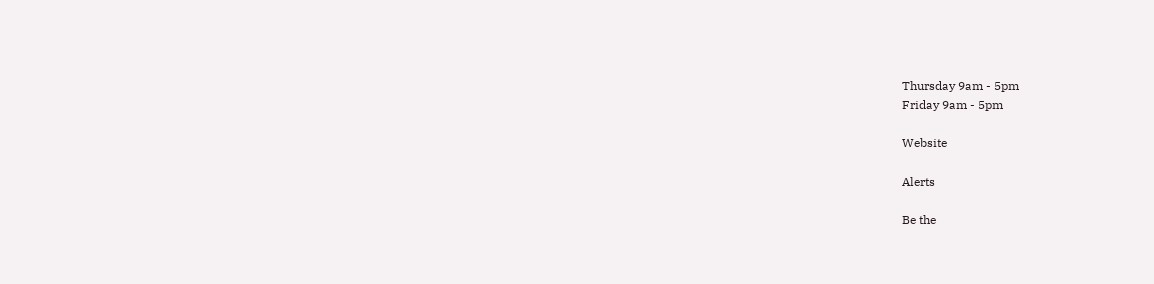Thursday 9am - 5pm
Friday 9am - 5pm

Website

Alerts

Be the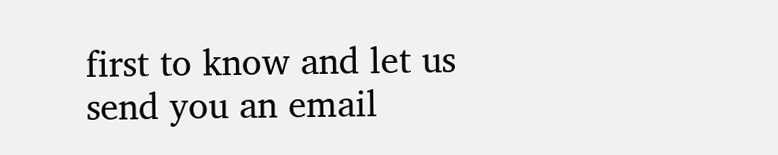first to know and let us send you an email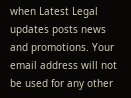when Latest Legal updates posts news and promotions. Your email address will not be used for any other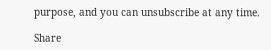purpose, and you can unsubscribe at any time.

Share